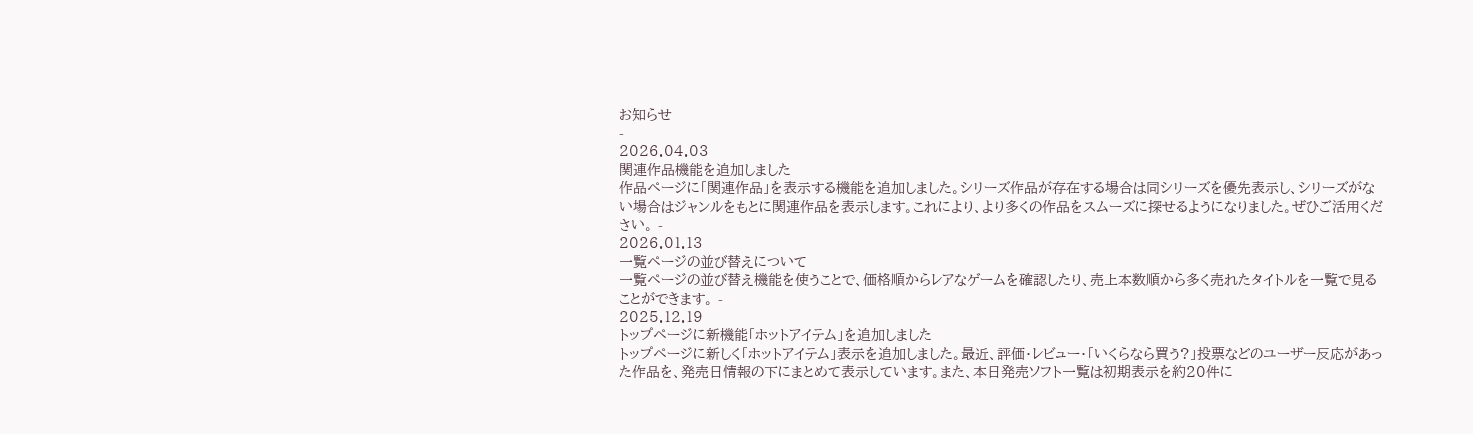お知らせ
-
2026.04.03
関連作品機能を追加しました
作品ページに「関連作品」を表示する機能を追加しました。シリーズ作品が存在する場合は同シリーズを優先表示し、シリーズがない場合はジャンルをもとに関連作品を表示します。これにより、より多くの作品をスムーズに探せるようになりました。ぜひご活用ください。 -
2026.01.13
一覧ページの並び替えについて
一覧ページの並び替え機能を使うことで、価格順からレアなゲームを確認したり、売上本数順から多く売れたタイトルを一覧で見ることができます。 -
2025.12.19
トップページに新機能「ホットアイテム」を追加しました
トップページに新しく「ホットアイテム」表示を追加しました。最近、評価・レビュー・「いくらなら買う?」投票などのユーザー反応があった作品を、発売日情報の下にまとめて表示しています。また、本日発売ソフト一覧は初期表示を約20件に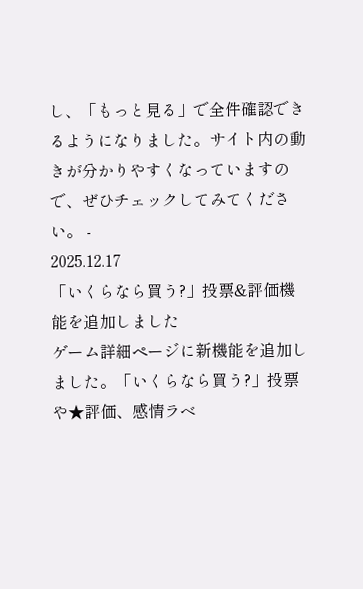し、「もっと見る」で全件確認できるようになりました。サイト内の動きが分かりやすくなっていますので、ぜひチェックしてみてください。 -
2025.12.17
「いくらなら買う?」投票&評価機能を追加しました
ゲーム詳細ページに新機能を追加しました。「いくらなら買う?」投票や★評価、感情ラベ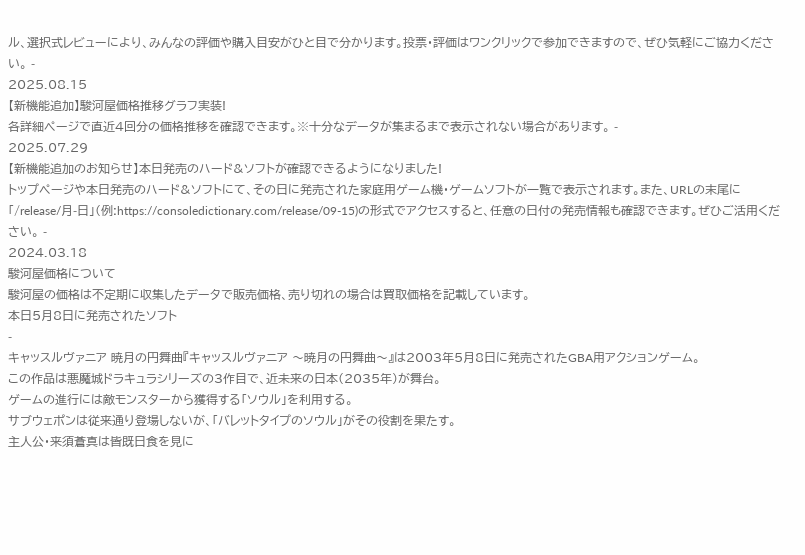ル、選択式レビューにより、みんなの評価や購入目安がひと目で分かります。投票・評価はワンクリックで参加できますので、ぜひ気軽にご協力ください。 -
2025.08.15
【新機能追加】駿河屋価格推移グラフ実装!
各詳細ページで直近4回分の価格推移を確認できます。※十分なデータが集まるまで表示されない場合があります。 -
2025.07.29
【新機能追加のお知らせ】本日発売のハード&ソフトが確認できるようになりました!
トップページや本日発売のハード&ソフトにて、その日に発売された家庭用ゲーム機・ゲームソフトが一覧で表示されます。また、URLの末尾に「/release/月-日」(例:https://consoledictionary.com/release/09-15)の形式でアクセスすると、任意の日付の発売情報も確認できます。ぜひご活用ください。 -
2024.03.18
駿河屋価格について
駿河屋の価格は不定期に収集したデータで販売価格、売り切れの場合は買取価格を記載しています。
本日5月8日に発売されたソフト
-
キャッスルヴァニア 暁月の円舞曲『キャッスルヴァニア 〜暁月の円舞曲〜』は2003年5月8日に発売されたGBA用アクションゲーム。
この作品は悪魔城ドラキュラシリーズの3作目で、近未来の日本(2035年)が舞台。
ゲームの進行には敵モンスターから獲得する「ソウル」を利用する。
サブウェポンは従来通り登場しないが、「バレットタイプのソウル」がその役割を果たす。
主人公・来須蒼真は皆既日食を見に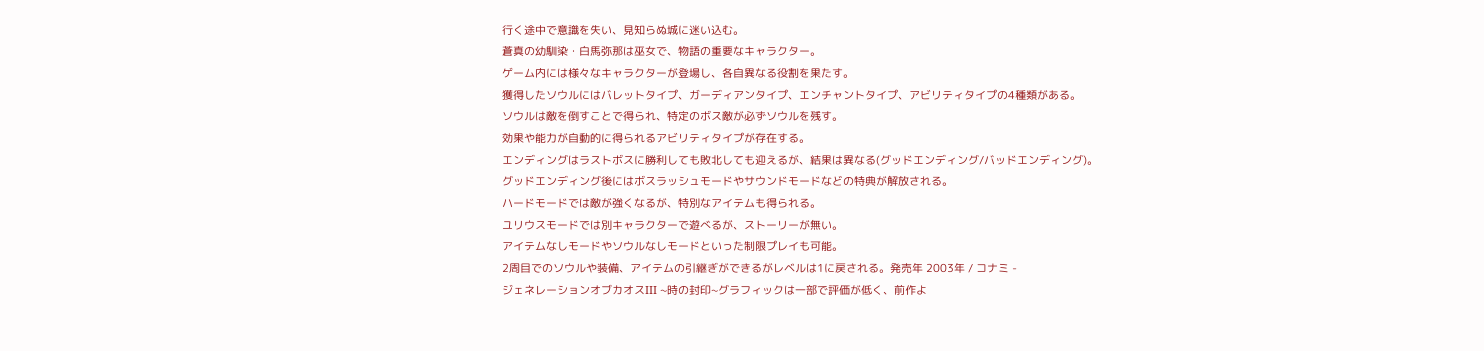行く途中で意識を失い、見知らぬ城に迷い込む。
蒼真の幼馴染・白馬弥那は巫女で、物語の重要なキャラクター。
ゲーム内には様々なキャラクターが登場し、各自異なる役割を果たす。
獲得したソウルにはバレットタイプ、ガーディアンタイプ、エンチャントタイプ、アビリティタイプの4種類がある。
ソウルは敵を倒すことで得られ、特定のボス敵が必ずソウルを残す。
効果や能力が自動的に得られるアビリティタイプが存在する。
エンディングはラストボスに勝利しても敗北しても迎えるが、結果は異なる(グッドエンディング/バッドエンディング)。
グッドエンディング後にはボスラッシュモードやサウンドモードなどの特典が解放される。
ハードモードでは敵が強くなるが、特別なアイテムも得られる。
ユリウスモードでは別キャラクターで遊べるが、ストーリーが無い。
アイテムなしモードやソウルなしモードといった制限プレイも可能。
2周目でのソウルや装備、アイテムの引継ぎができるがレベルは1に戻される。発売年 2003年 / コナミ -
ジェネレーションオブカオスIII ~時の封印~グラフィックは一部で評価が低く、前作よ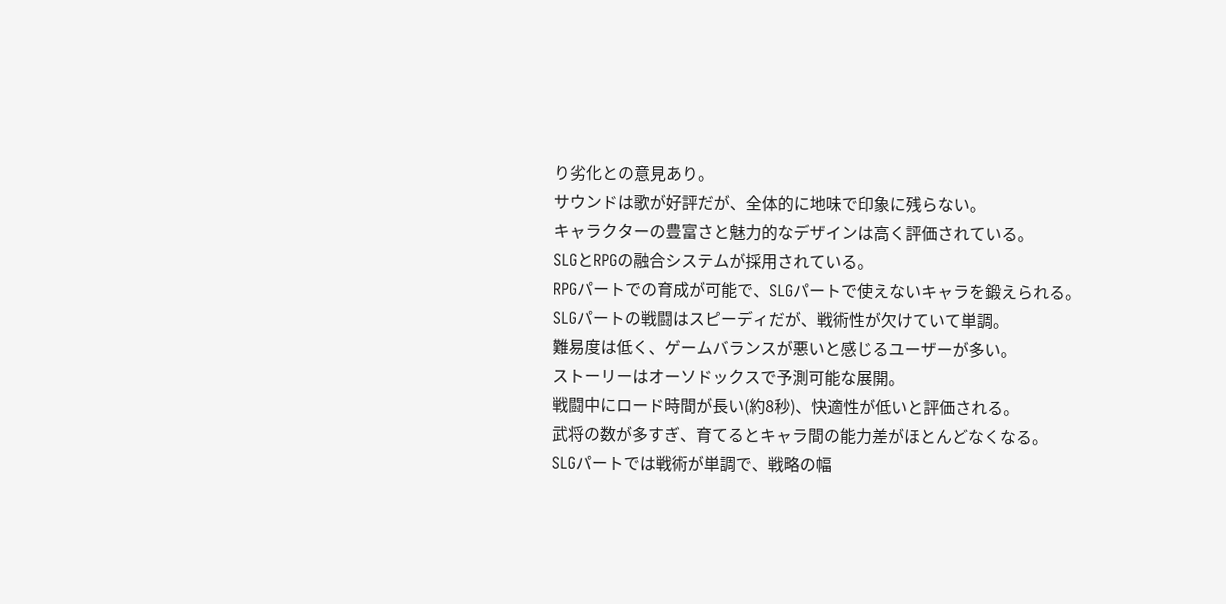り劣化との意見あり。
サウンドは歌が好評だが、全体的に地味で印象に残らない。
キャラクターの豊富さと魅力的なデザインは高く評価されている。
SLGとRPGの融合システムが採用されている。
RPGパートでの育成が可能で、SLGパートで使えないキャラを鍛えられる。
SLGパートの戦闘はスピーディだが、戦術性が欠けていて単調。
難易度は低く、ゲームバランスが悪いと感じるユーザーが多い。
ストーリーはオーソドックスで予測可能な展開。
戦闘中にロード時間が長い(約8秒)、快適性が低いと評価される。
武将の数が多すぎ、育てるとキャラ間の能力差がほとんどなくなる。
SLGパートでは戦術が単調で、戦略の幅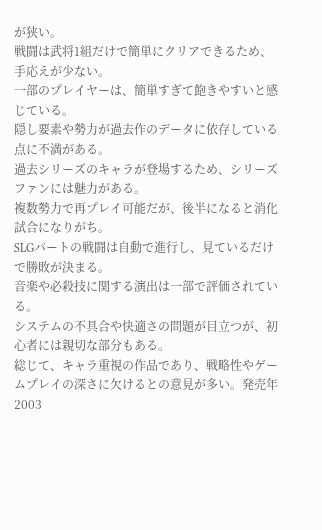が狭い。
戦闘は武将1組だけで簡単にクリアできるため、手応えが少ない。
一部のプレイヤーは、簡単すぎて飽きやすいと感じている。
隠し要素や勢力が過去作のデータに依存している点に不満がある。
過去シリーズのキャラが登場するため、シリーズファンには魅力がある。
複数勢力で再プレイ可能だが、後半になると消化試合になりがち。
SLGパートの戦闘は自動で進行し、見ているだけで勝敗が決まる。
音楽や必殺技に関する演出は一部で評価されている。
システムの不具合や快適さの問題が目立つが、初心者には親切な部分もある。
総じて、キャラ重視の作品であり、戦略性やゲームプレイの深さに欠けるとの意見が多い。発売年 2003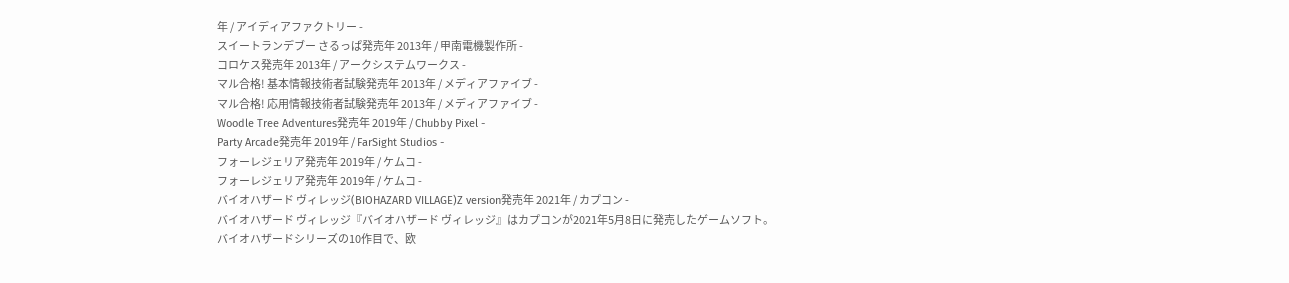年 / アイディアファクトリー -
スイートランデブー さるっぱ発売年 2013年 / 甲南電機製作所 -
コロケス発売年 2013年 / アークシステムワークス -
マル合格! 基本情報技術者試験発売年 2013年 / メディアファイブ -
マル合格! 応用情報技術者試験発売年 2013年 / メディアファイブ -
Woodle Tree Adventures発売年 2019年 / Chubby Pixel -
Party Arcade発売年 2019年 / FarSight Studios -
フォーレジェリア発売年 2019年 / ケムコ -
フォーレジェリア発売年 2019年 / ケムコ -
バイオハザード ヴィレッジ(BIOHAZARD VILLAGE)Z version発売年 2021年 / カプコン -
バイオハザード ヴィレッジ『バイオハザード ヴィレッジ』はカプコンが2021年5月8日に発売したゲームソフト。
バイオハザードシリーズの10作目で、欧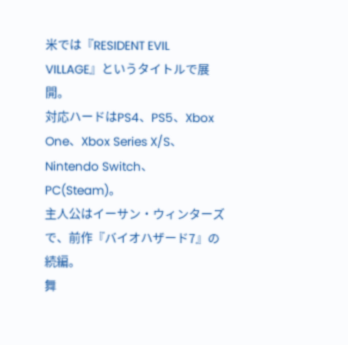米では『RESIDENT EVIL VILLAGE』というタイトルで展開。
対応ハードはPS4、PS5、Xbox One、Xbox Series X/S、Nintendo Switch、PC(Steam)。
主人公はイーサン・ウィンターズで、前作『バイオハザード7』の続編。
舞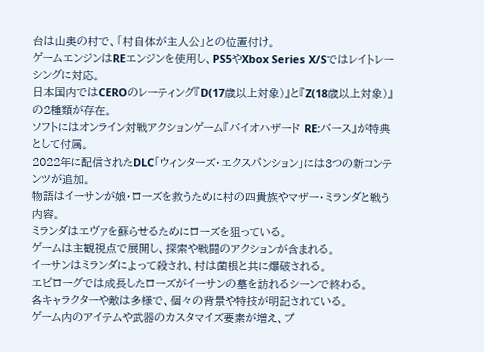台は山奥の村で、「村自体が主人公」との位置付け。
ゲームエンジンはREエンジンを使用し、PS5やXbox Series X/Sではレイトレーシングに対応。
日本国内ではCEROのレーティング『D(17歳以上対象)』と『Z(18歳以上対象)』の2種類が存在。
ソフトにはオンライン対戦アクションゲーム『バイオハザード RE:バース』が特典として付属。
2022年に配信されたDLC「ウィンターズ・エクスパンション」には3つの新コンテンツが追加。
物語はイーサンが娘・ローズを救うために村の四貴族やマザー・ミランダと戦う内容。
ミランダはエヴァを蘇らせるためにローズを狙っている。
ゲームは主観視点で展開し、探索や戦闘のアクションが含まれる。
イーサンはミランダによって殺され、村は菌根と共に爆破される。
エピローグでは成長したローズがイーサンの墓を訪れるシーンで終わる。
各キャラクターや敵は多様で、個々の背景や特技が明記されている。
ゲーム内のアイテムや武器のカスタマイズ要素が増え、プ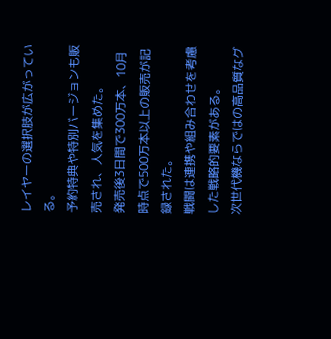レイヤーの選択肢が広がっている。
予約特典や特別バージョンも販売され、人気を集めた。
発売後3日間で300万本、10月時点で500万本以上の販売が記録された。
戦闘は連携や組み合わせを考慮した戦略的要素がある。
次世代機ならではの高品質なグ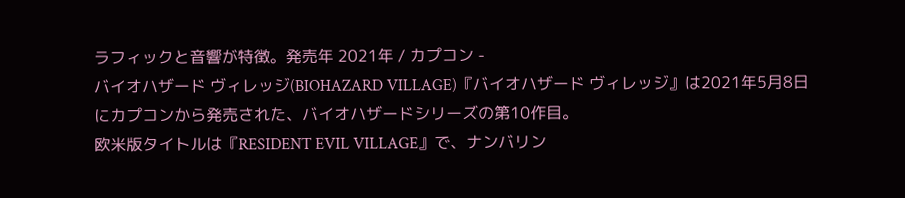ラフィックと音響が特徴。発売年 2021年 / カプコン -
バイオハザード ヴィレッジ(BIOHAZARD VILLAGE)『バイオハザード ヴィレッジ』は2021年5月8日にカプコンから発売された、バイオハザードシリーズの第10作目。
欧米版タイトルは『RESIDENT EVIL VILLAGE』で、ナンバリン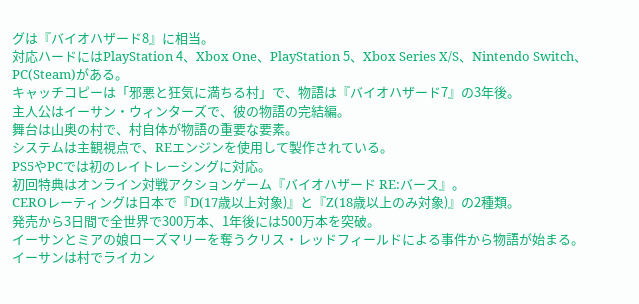グは『バイオハザード8』に相当。
対応ハードにはPlayStation 4、Xbox One、PlayStation 5、Xbox Series X/S、Nintendo Switch、PC(Steam)がある。
キャッチコピーは「邪悪と狂気に満ちる村」で、物語は『バイオハザード7』の3年後。
主人公はイーサン・ウィンターズで、彼の物語の完結編。
舞台は山奥の村で、村自体が物語の重要な要素。
システムは主観視点で、REエンジンを使用して製作されている。
PS5やPCでは初のレイトレーシングに対応。
初回特典はオンライン対戦アクションゲーム『バイオハザード RE:バース』。
CEROレーティングは日本で『D(17歳以上対象)』と『Z(18歳以上のみ対象)』の2種類。
発売から3日間で全世界で300万本、1年後には500万本を突破。
イーサンとミアの娘ローズマリーを奪うクリス・レッドフィールドによる事件から物語が始まる。
イーサンは村でライカン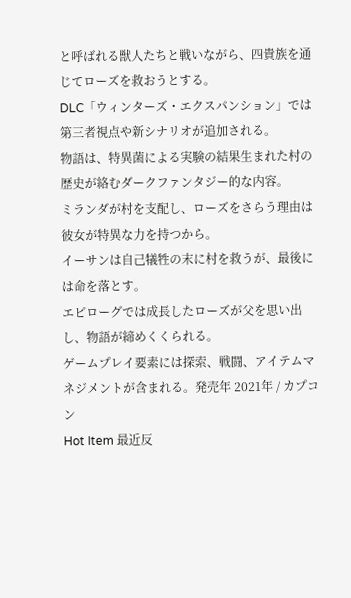と呼ばれる獣人たちと戦いながら、四貴族を通じてローズを救おうとする。
DLC「ウィンターズ・エクスパンション」では第三者視点や新シナリオが追加される。
物語は、特異菌による実験の結果生まれた村の歴史が絡むダークファンタジー的な内容。
ミランダが村を支配し、ローズをさらう理由は彼女が特異な力を持つから。
イーサンは自己犠牲の末に村を救うが、最後には命を落とす。
エピローグでは成長したローズが父を思い出し、物語が締めくくられる。
ゲームプレイ要素には探索、戦闘、アイテムマネジメントが含まれる。発売年 2021年 / カプコン
Hot Item 最近反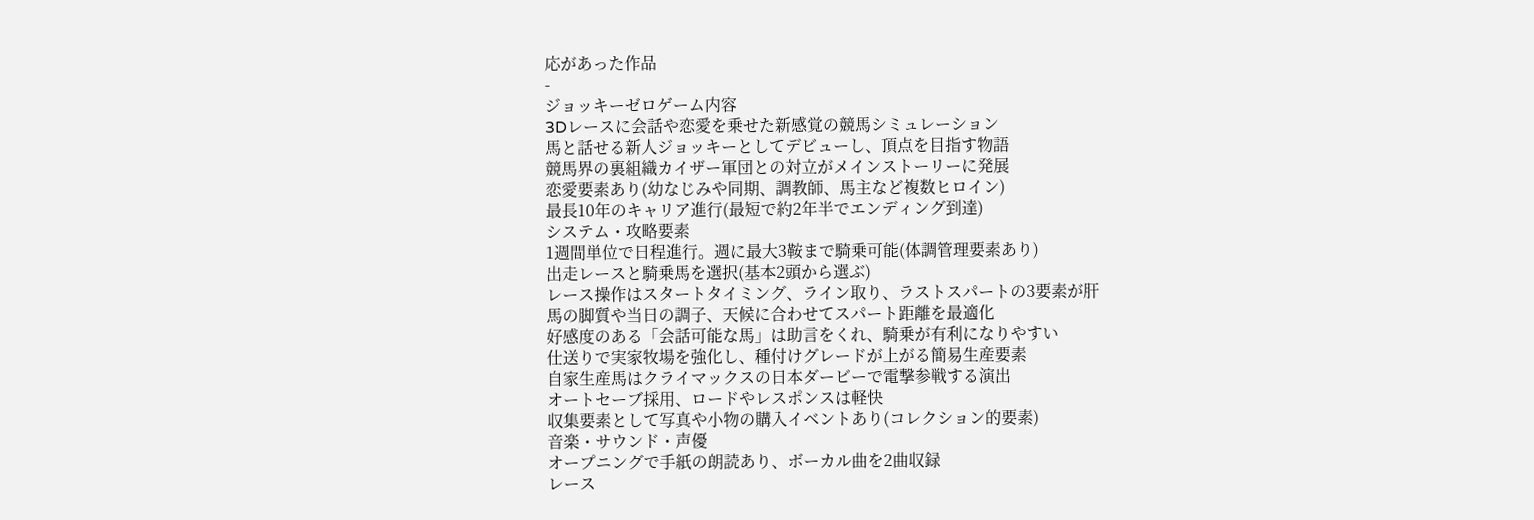応があった作品
-
ジョッキーゼロゲーム内容
3Dレースに会話や恋愛を乗せた新感覚の競馬シミュレーション
馬と話せる新人ジョッキーとしてデビューし、頂点を目指す物語
競馬界の裏組織カイザー軍団との対立がメインストーリーに発展
恋愛要素あり(幼なじみや同期、調教師、馬主など複数ヒロイン)
最長10年のキャリア進行(最短で約2年半でエンディング到達)
システム・攻略要素
1週間単位で日程進行。週に最大3鞍まで騎乗可能(体調管理要素あり)
出走レースと騎乗馬を選択(基本2頭から選ぶ)
レース操作はスタートタイミング、ライン取り、ラストスパートの3要素が肝
馬の脚質や当日の調子、天候に合わせてスパート距離を最適化
好感度のある「会話可能な馬」は助言をくれ、騎乗が有利になりやすい
仕送りで実家牧場を強化し、種付けグレードが上がる簡易生産要素
自家生産馬はクライマックスの日本ダービーで電撃参戦する演出
オートセーブ採用、ロードやレスポンスは軽快
収集要素として写真や小物の購入イベントあり(コレクション的要素)
音楽・サウンド・声優
オープニングで手紙の朗読あり、ボーカル曲を2曲収録
レース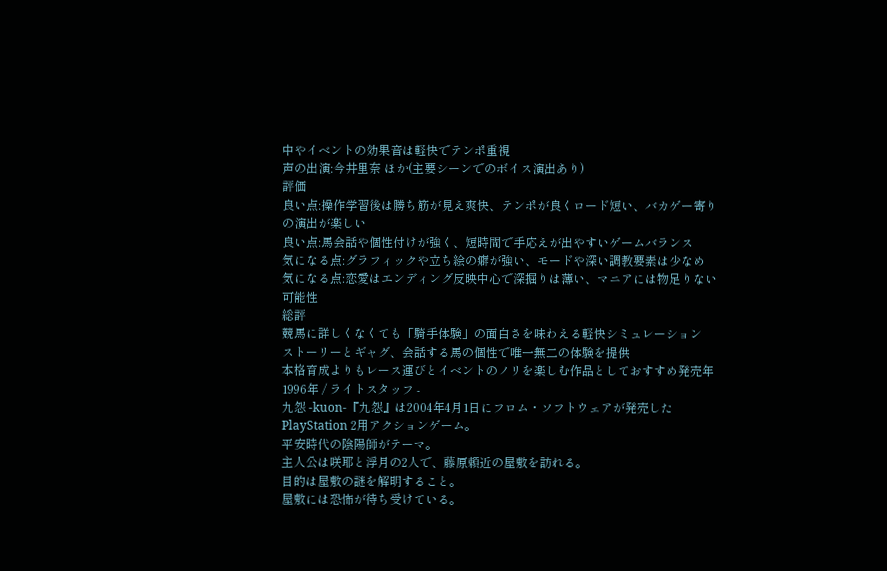中やイベントの効果音は軽快でテンポ重視
声の出演:今井里奈 ほか(主要シーンでのボイス演出あり)
評価
良い点:操作学習後は勝ち筋が見え爽快、テンポが良くロード短い、バカゲー寄りの演出が楽しい
良い点:馬会話や個性付けが強く、短時間で手応えが出やすいゲームバランス
気になる点:グラフィックや立ち絵の癖が強い、モードや深い調教要素は少なめ
気になる点:恋愛はエンディング反映中心で深掘りは薄い、マニアには物足りない可能性
総評
競馬に詳しくなくても「騎手体験」の面白さを味わえる軽快シミュレーション
ストーリーとギャグ、会話する馬の個性で唯一無二の体験を提供
本格育成よりもレース運びとイベントのノリを楽しむ作品としておすすめ発売年 1996年 / ライトスタッフ -
九怨 -kuon-『九怨』は2004年4月1日にフロム・ソフトウェアが発売したPlayStation 2用アクションゲーム。
平安時代の陰陽師がテーマ。
主人公は咲耶と浮月の2人で、藤原頼近の屋敷を訪れる。
目的は屋敷の謎を解明すること。
屋敷には恐怖が待ち受けている。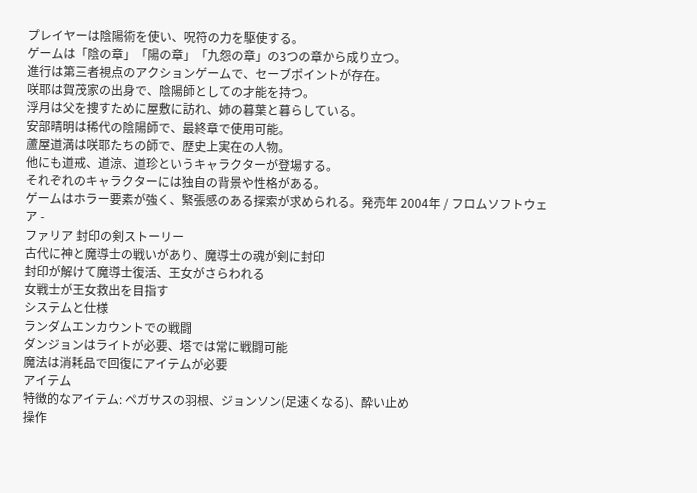プレイヤーは陰陽術を使い、呪符の力を駆使する。
ゲームは「陰の章」「陽の章」「九怨の章」の3つの章から成り立つ。
進行は第三者視点のアクションゲームで、セーブポイントが存在。
咲耶は賀茂家の出身で、陰陽師としての才能を持つ。
浮月は父を捜すために屋敷に訪れ、姉の暮葉と暮らしている。
安部晴明は稀代の陰陽師で、最終章で使用可能。
蘆屋道満は咲耶たちの師で、歴史上実在の人物。
他にも道戒、道涼、道珍というキャラクターが登場する。
それぞれのキャラクターには独自の背景や性格がある。
ゲームはホラー要素が強く、緊張感のある探索が求められる。発売年 2004年 / フロムソフトウェア -
ファリア 封印の剣ストーリー
古代に神と魔導士の戦いがあり、魔導士の魂が剣に封印
封印が解けて魔導士復活、王女がさらわれる
女戦士が王女救出を目指す
システムと仕様
ランダムエンカウントでの戦闘
ダンジョンはライトが必要、塔では常に戦闘可能
魔法は消耗品で回復にアイテムが必要
アイテム
特徴的なアイテム: ペガサスの羽根、ジョンソン(足速くなる)、酔い止め
操作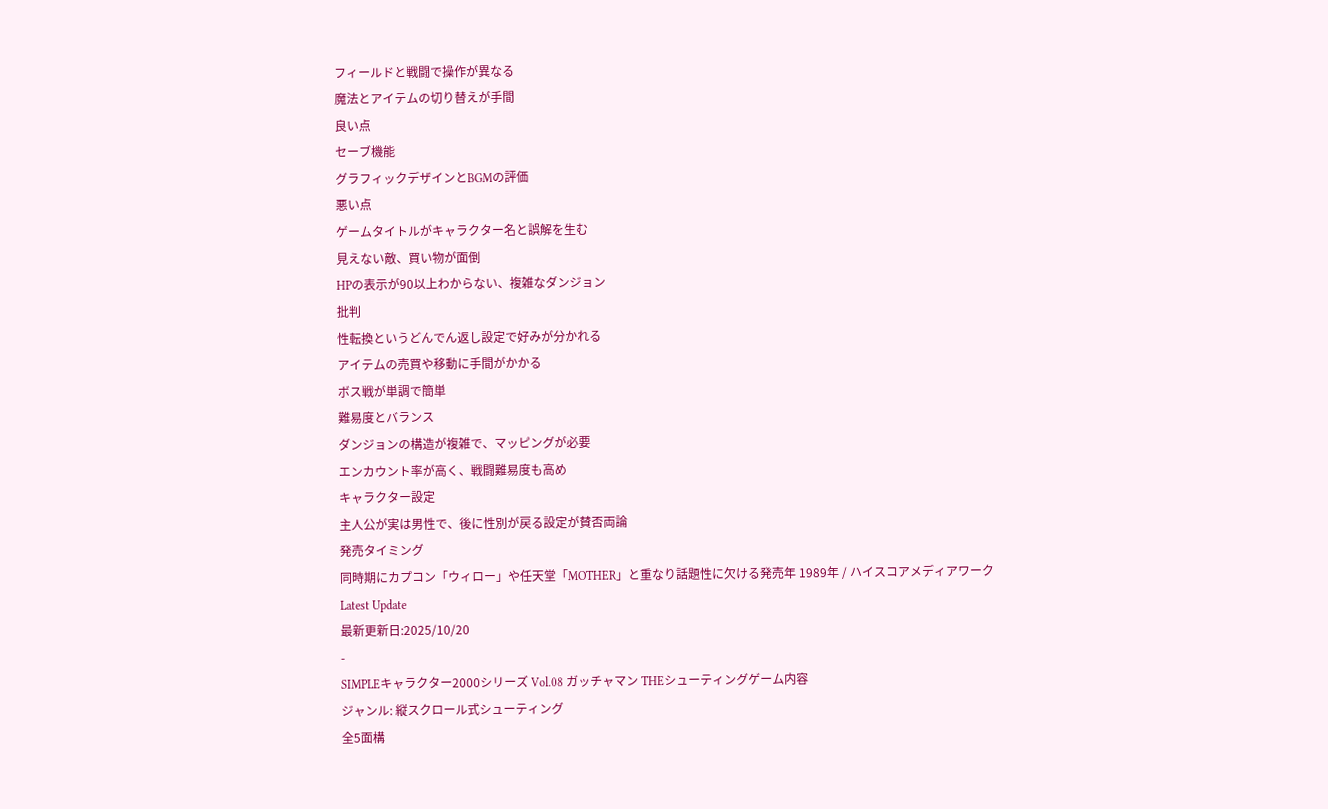フィールドと戦闘で操作が異なる
魔法とアイテムの切り替えが手間
良い点
セーブ機能
グラフィックデザインとBGMの評価
悪い点
ゲームタイトルがキャラクター名と誤解を生む
見えない敵、買い物が面倒
HPの表示が90以上わからない、複雑なダンジョン
批判
性転換というどんでん返し設定で好みが分かれる
アイテムの売買や移動に手間がかかる
ボス戦が単調で簡単
難易度とバランス
ダンジョンの構造が複雑で、マッピングが必要
エンカウント率が高く、戦闘難易度も高め
キャラクター設定
主人公が実は男性で、後に性別が戻る設定が賛否両論
発売タイミング
同時期にカプコン「ウィロー」や任天堂「MOTHER」と重なり話題性に欠ける発売年 1989年 / ハイスコアメディアワーク
Latest Update
最新更新日:2025/10/20
-
SIMPLEキャラクター2000シリーズ Vol.08 ガッチャマン THEシューティングゲーム内容
ジャンル: 縦スクロール式シューティング
全5面構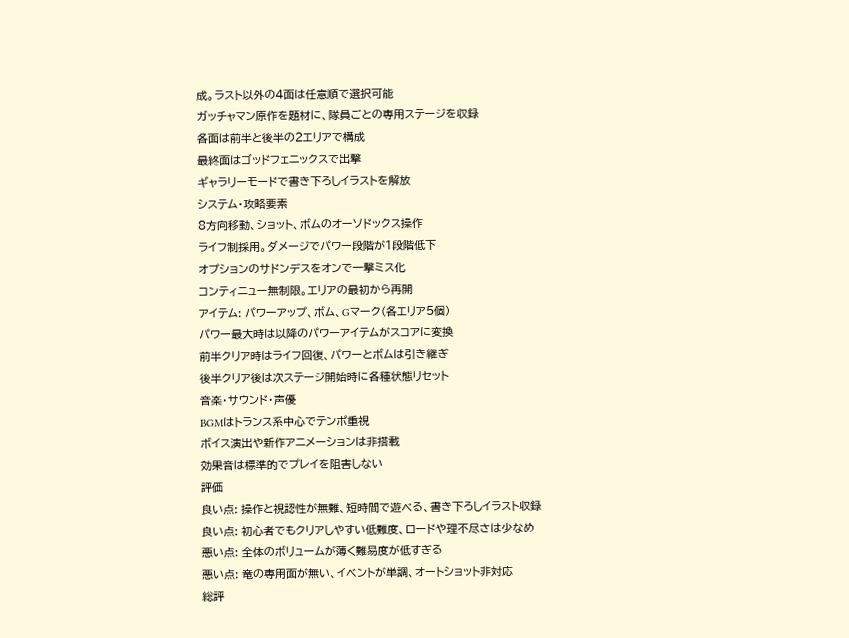成。ラスト以外の4面は任意順で選択可能
ガッチャマン原作を題材に、隊員ごとの専用ステージを収録
各面は前半と後半の2エリアで構成
最終面はゴッドフェニックスで出撃
ギャラリーモードで書き下ろしイラストを解放
システム・攻略要素
8方向移動、ショット、ボムのオーソドックス操作
ライフ制採用。ダメージでパワー段階が1段階低下
オプションのサドンデスをオンで一撃ミス化
コンティニュー無制限。エリアの最初から再開
アイテム: パワーアップ、ボム、Gマーク(各エリア5個)
パワー最大時は以降のパワーアイテムがスコアに変換
前半クリア時はライフ回復、パワーとボムは引き継ぎ
後半クリア後は次ステージ開始時に各種状態リセット
音楽・サウンド・声優
BGMはトランス系中心でテンポ重視
ボイス演出や新作アニメーションは非搭載
効果音は標準的でプレイを阻害しない
評価
良い点: 操作と視認性が無難、短時間で遊べる、書き下ろしイラスト収録
良い点: 初心者でもクリアしやすい低難度、ロードや理不尽さは少なめ
悪い点: 全体のボリュームが薄く難易度が低すぎる
悪い点: 竜の専用面が無い、イベントが単調、オートショット非対応
総評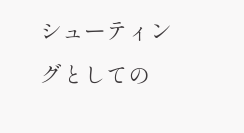シューティングとしての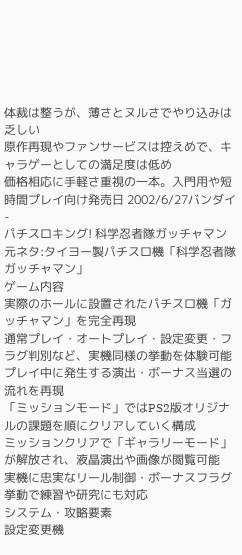体裁は整うが、薄さとヌルさでやり込みは乏しい
原作再現やファンサービスは控えめで、キャラゲーとしての満足度は低め
価格相応に手軽さ重視の一本。入門用や短時間プレイ向け発売日 2002/6/27バンダイ -
パチスロキング! 科学忍者隊ガッチャマン元ネタ:タイヨー製パチスロ機「科学忍者隊ガッチャマン」
ゲーム内容
実際のホールに設置されたパチスロ機「ガッチャマン」を完全再現
通常プレイ・オートプレイ・設定変更・フラグ判別など、実機同様の挙動を体験可能
プレイ中に発生する演出・ボーナス当選の流れを再現
「ミッションモード」ではPS2版オリジナルの課題を順にクリアしていく構成
ミッションクリアで「ギャラリーモード」が解放され、液晶演出や画像が閲覧可能
実機に忠実なリール制御・ボーナスフラグ挙動で練習や研究にも対応
システム・攻略要素
設定変更機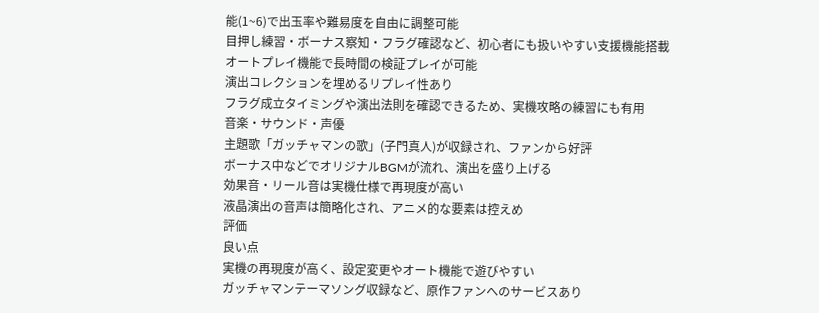能(1~6)で出玉率や難易度を自由に調整可能
目押し練習・ボーナス察知・フラグ確認など、初心者にも扱いやすい支援機能搭載
オートプレイ機能で長時間の検証プレイが可能
演出コレクションを埋めるリプレイ性あり
フラグ成立タイミングや演出法則を確認できるため、実機攻略の練習にも有用
音楽・サウンド・声優
主題歌「ガッチャマンの歌」(子門真人)が収録され、ファンから好評
ボーナス中などでオリジナルBGMが流れ、演出を盛り上げる
効果音・リール音は実機仕様で再現度が高い
液晶演出の音声は簡略化され、アニメ的な要素は控えめ
評価
良い点
実機の再現度が高く、設定変更やオート機能で遊びやすい
ガッチャマンテーマソング収録など、原作ファンへのサービスあり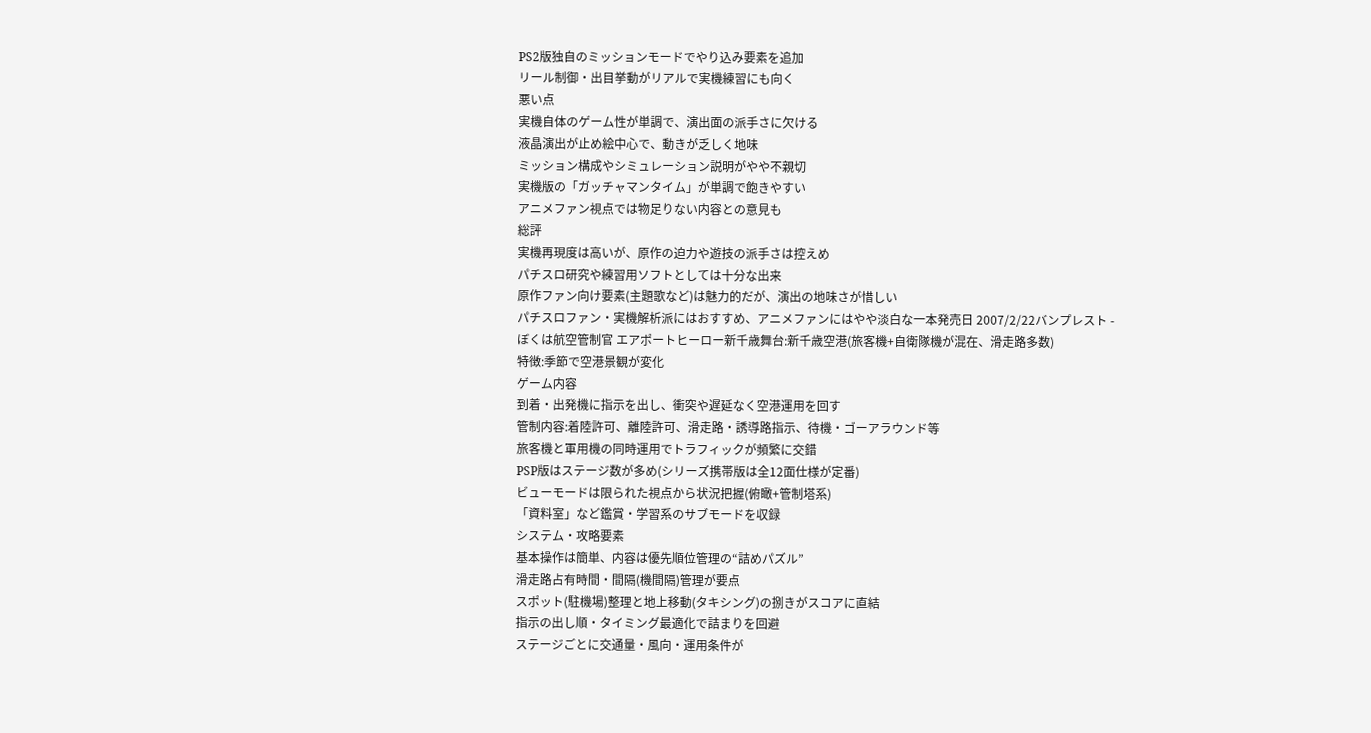PS2版独自のミッションモードでやり込み要素を追加
リール制御・出目挙動がリアルで実機練習にも向く
悪い点
実機自体のゲーム性が単調で、演出面の派手さに欠ける
液晶演出が止め絵中心で、動きが乏しく地味
ミッション構成やシミュレーション説明がやや不親切
実機版の「ガッチャマンタイム」が単調で飽きやすい
アニメファン視点では物足りない内容との意見も
総評
実機再現度は高いが、原作の迫力や遊技の派手さは控えめ
パチスロ研究や練習用ソフトとしては十分な出来
原作ファン向け要素(主題歌など)は魅力的だが、演出の地味さが惜しい
パチスロファン・実機解析派にはおすすめ、アニメファンにはやや淡白な一本発売日 2007/2/22バンプレスト -
ぼくは航空管制官 エアポートヒーロー新千歳舞台:新千歳空港(旅客機+自衛隊機が混在、滑走路多数)
特徴:季節で空港景観が変化
ゲーム内容
到着・出発機に指示を出し、衝突や遅延なく空港運用を回す
管制内容:着陸許可、離陸許可、滑走路・誘導路指示、待機・ゴーアラウンド等
旅客機と軍用機の同時運用でトラフィックが頻繁に交錯
PSP版はステージ数が多め(シリーズ携帯版は全12面仕様が定番)
ビューモードは限られた視点から状況把握(俯瞰+管制塔系)
「資料室」など鑑賞・学習系のサブモードを収録
システム・攻略要素
基本操作は簡単、内容は優先順位管理の“詰めパズル”
滑走路占有時間・間隔(機間隔)管理が要点
スポット(駐機場)整理と地上移動(タキシング)の捌きがスコアに直結
指示の出し順・タイミング最適化で詰まりを回避
ステージごとに交通量・風向・運用条件が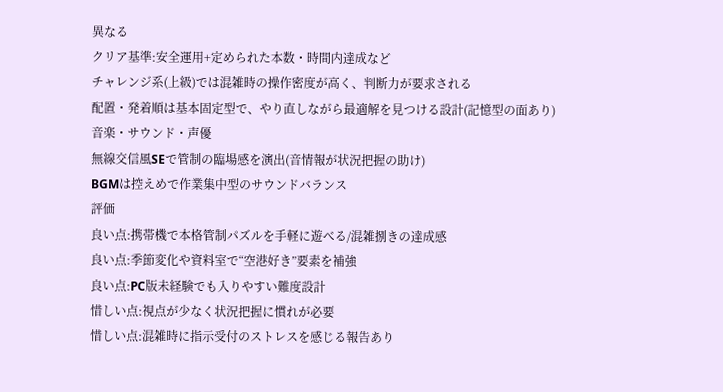異なる
クリア基準:安全運用+定められた本数・時間内達成など
チャレンジ系(上級)では混雑時の操作密度が高く、判断力が要求される
配置・発着順は基本固定型で、やり直しながら最適解を見つける設計(記憶型の面あり)
音楽・サウンド・声優
無線交信風SEで管制の臨場感を演出(音情報が状況把握の助け)
BGMは控えめで作業集中型のサウンドバランス
評価
良い点:携帯機で本格管制パズルを手軽に遊べる/混雑捌きの達成感
良い点:季節変化や資料室で“空港好き”要素を補強
良い点:PC版未経験でも入りやすい難度設計
惜しい点:視点が少なく状況把握に慣れが必要
惜しい点:混雑時に指示受付のストレスを感じる報告あり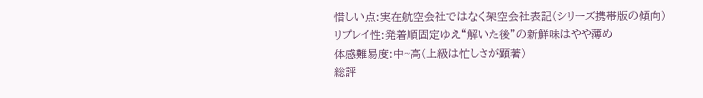惜しい点:実在航空会社ではなく架空会社表記(シリーズ携帯版の傾向)
リプレイ性:発着順固定ゆえ“解いた後”の新鮮味はやや薄め
体感難易度:中~高(上級は忙しさが顕著)
総評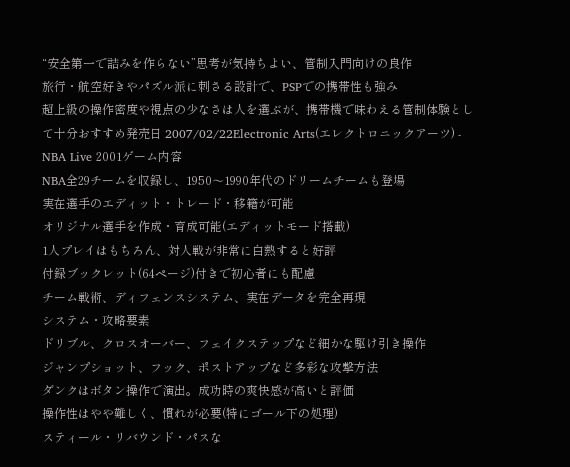“安全第一で詰みを作らない”思考が気持ちよい、管制入門向けの良作
旅行・航空好きやパズル派に刺さる設計で、PSPでの携帯性も強み
超上級の操作密度や視点の少なさは人を選ぶが、携帯機で味わえる管制体験として十分おすすめ発売日 2007/02/22Electronic Arts(エレクトロニックアーツ) -
NBA Live 2001ゲーム内容
NBA全29チームを収録し、1950〜1990年代のドリームチームも登場
実在選手のエディット・トレード・移籍が可能
オリジナル選手を作成・育成可能(エディットモード搭載)
1人プレイはもちろん、対人戦が非常に白熱すると好評
付録ブックレット(64ページ)付きで初心者にも配慮
チーム戦術、ディフェンスシステム、実在データを完全再現
システム・攻略要素
ドリブル、クロスオーバー、フェイクステップなど細かな駆け引き操作
ジャンプショット、フック、ポストアップなど多彩な攻撃方法
ダンクはボタン操作で演出。成功時の爽快感が高いと評価
操作性はやや難しく、慣れが必要(特にゴール下の処理)
スティール・リバウンド・パスな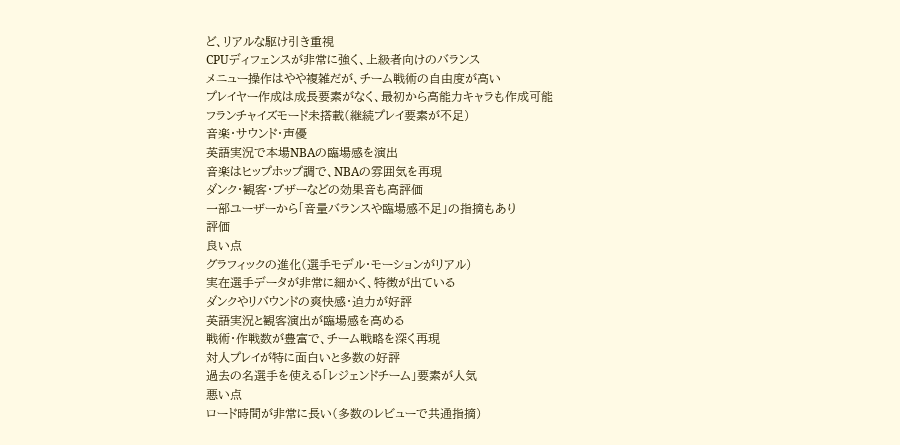ど、リアルな駆け引き重視
CPUディフェンスが非常に強く、上級者向けのバランス
メニュー操作はやや複雑だが、チーム戦術の自由度が高い
プレイヤー作成は成長要素がなく、最初から高能力キャラも作成可能
フランチャイズモード未搭載(継続プレイ要素が不足)
音楽・サウンド・声優
英語実況で本場NBAの臨場感を演出
音楽はヒップホップ調で、NBAの雰囲気を再現
ダンク・観客・ブザーなどの効果音も高評価
一部ユーザーから「音量バランスや臨場感不足」の指摘もあり
評価
良い点
グラフィックの進化(選手モデル・モーションがリアル)
実在選手データが非常に細かく、特徴が出ている
ダンクやリバウンドの爽快感・迫力が好評
英語実況と観客演出が臨場感を高める
戦術・作戦数が豊富で、チーム戦略を深く再現
対人プレイが特に面白いと多数の好評
過去の名選手を使える「レジェンドチーム」要素が人気
悪い点
ロード時間が非常に長い(多数のレビューで共通指摘)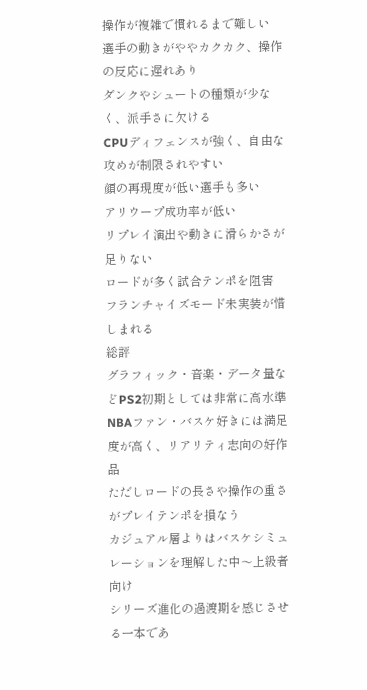操作が複雑で慣れるまで難しい
選手の動きがややカクカク、操作の反応に遅れあり
ダンクやシュートの種類が少なく、派手さに欠ける
CPUディフェンスが強く、自由な攻めが制限されやすい
顔の再現度が低い選手も多い
アリウープ成功率が低い
リプレイ演出や動きに滑らかさが足りない
ロードが多く試合テンポを阻害
フランチャイズモード未実装が惜しまれる
総評
グラフィック・音楽・データ量などPS2初期としては非常に高水準
NBAファン・バスケ好きには満足度が高く、リアリティ志向の好作品
ただしロードの長さや操作の重さがプレイテンポを損なう
カジュアル層よりはバスケシミュレーションを理解した中〜上級者向け
シリーズ進化の過渡期を感じさせる一本であ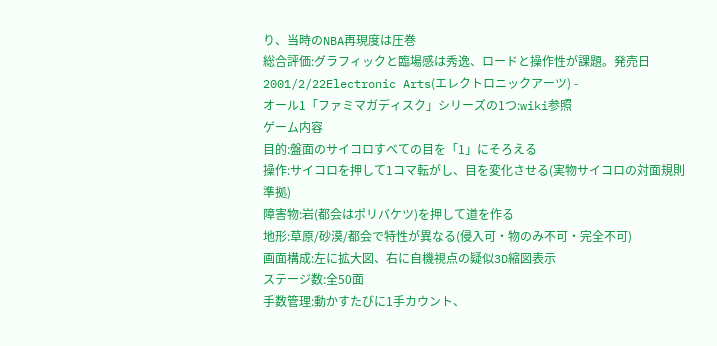り、当時のNBA再現度は圧巻
総合評価:グラフィックと臨場感は秀逸、ロードと操作性が課題。発売日 2001/2/22Electronic Arts(エレクトロニックアーツ) -
オール1「ファミマガディスク」シリーズの1つ:wiki参照
ゲーム内容
目的:盤面のサイコロすべての目を「1」にそろえる
操作:サイコロを押して1コマ転がし、目を変化させる(実物サイコロの対面規則準拠)
障害物:岩(都会はポリバケツ)を押して道を作る
地形:草原/砂漠/都会で特性が異なる(侵入可・物のみ不可・完全不可)
画面構成:左に拡大図、右に自機視点の疑似3D縮図表示
ステージ数:全50面
手数管理:動かすたびに1手カウント、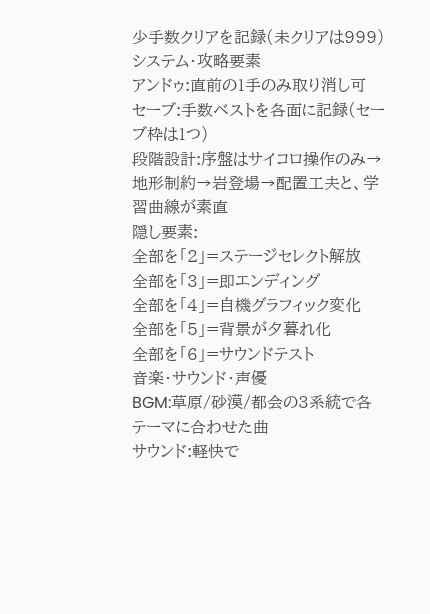少手数クリアを記録(未クリアは999)
システム・攻略要素
アンドゥ:直前の1手のみ取り消し可
セーブ:手数ベストを各面に記録(セーブ枠は1つ)
段階設計:序盤はサイコロ操作のみ→地形制約→岩登場→配置工夫と、学習曲線が素直
隠し要素:
全部を「2」=ステージセレクト解放
全部を「3」=即エンディング
全部を「4」=自機グラフィック変化
全部を「5」=背景が夕暮れ化
全部を「6」=サウンドテスト
音楽・サウンド・声優
BGM:草原/砂漠/都会の3系統で各テーマに合わせた曲
サウンド:軽快で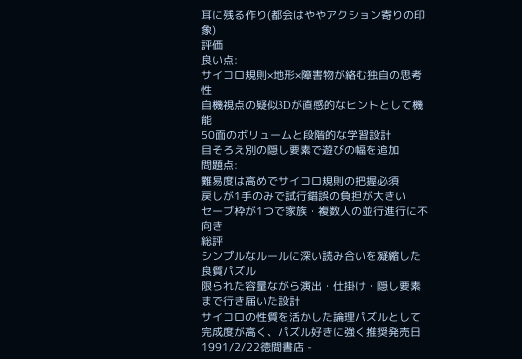耳に残る作り(都会はややアクション寄りの印象)
評価
良い点:
サイコロ規則×地形×障害物が絡む独自の思考性
自機視点の疑似3Dが直感的なヒントとして機能
50面のボリュームと段階的な学習設計
目そろえ別の隠し要素で遊びの幅を追加
問題点:
難易度は高めでサイコロ規則の把握必須
戻しが1手のみで試行錯誤の負担が大きい
セーブ枠が1つで家族・複数人の並行進行に不向き
総評
シンプルなルールに深い読み合いを凝縮した良質パズル
限られた容量ながら演出・仕掛け・隠し要素まで行き届いた設計
サイコロの性質を活かした論理パズルとして完成度が高く、パズル好きに強く推奨発売日 1991/2/22徳間書店 -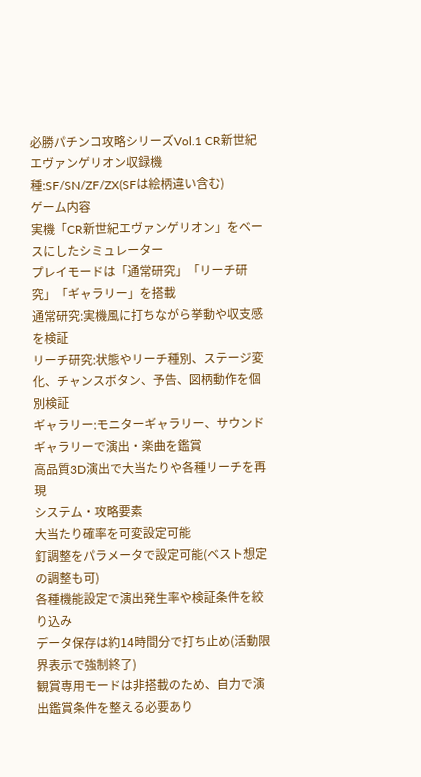必勝パチンコ攻略シリーズVol.1 CR新世紀エヴァンゲリオン収録機種:SF/SN/ZF/ZX(SFは絵柄違い含む)
ゲーム内容
実機「CR新世紀エヴァンゲリオン」をベースにしたシミュレーター
プレイモードは「通常研究」「リーチ研究」「ギャラリー」を搭載
通常研究:実機風に打ちながら挙動や収支感を検証
リーチ研究:状態やリーチ種別、ステージ変化、チャンスボタン、予告、図柄動作を個別検証
ギャラリー:モニターギャラリー、サウンドギャラリーで演出・楽曲を鑑賞
高品質3D演出で大当たりや各種リーチを再現
システム・攻略要素
大当たり確率を可変設定可能
釘調整をパラメータで設定可能(ベスト想定の調整も可)
各種機能設定で演出発生率や検証条件を絞り込み
データ保存は約14時間分で打ち止め(活動限界表示で強制終了)
観賞専用モードは非搭載のため、自力で演出鑑賞条件を整える必要あり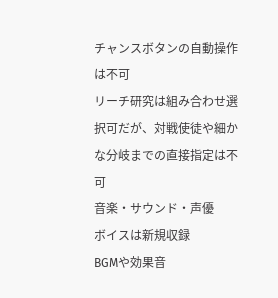チャンスボタンの自動操作は不可
リーチ研究は組み合わせ選択可だが、対戦使徒や細かな分岐までの直接指定は不可
音楽・サウンド・声優
ボイスは新規収録
BGMや効果音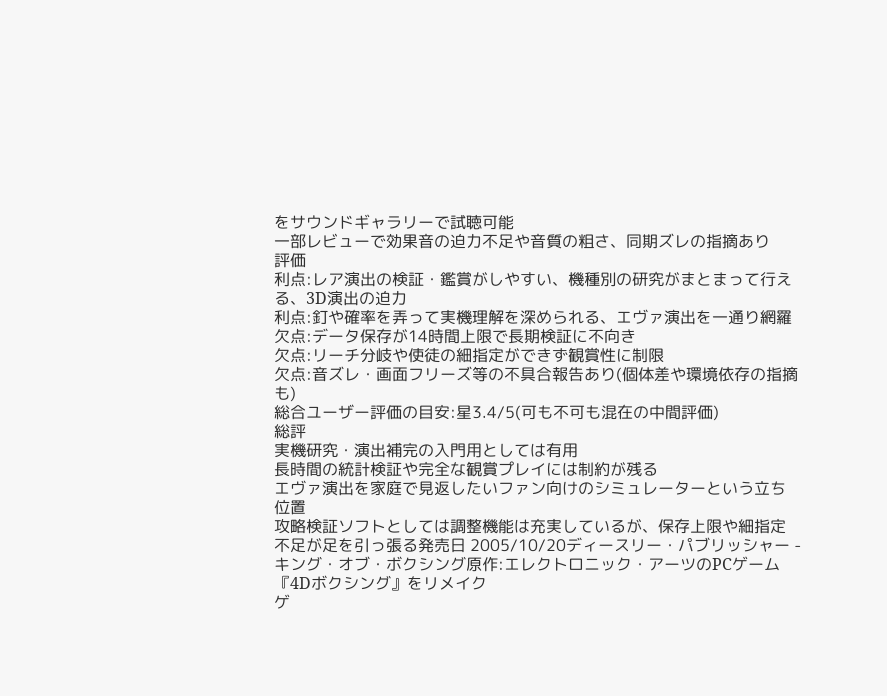をサウンドギャラリーで試聴可能
一部レビューで効果音の迫力不足や音質の粗さ、同期ズレの指摘あり
評価
利点:レア演出の検証・鑑賞がしやすい、機種別の研究がまとまって行える、3D演出の迫力
利点:釘や確率を弄って実機理解を深められる、エヴァ演出を一通り網羅
欠点:データ保存が14時間上限で長期検証に不向き
欠点:リーチ分岐や使徒の細指定ができず観賞性に制限
欠点:音ズレ・画面フリーズ等の不具合報告あり(個体差や環境依存の指摘も)
総合ユーザー評価の目安:星3.4/5(可も不可も混在の中間評価)
総評
実機研究・演出補完の入門用としては有用
長時間の統計検証や完全な観賞プレイには制約が残る
エヴァ演出を家庭で見返したいファン向けのシミュレーターという立ち位置
攻略検証ソフトとしては調整機能は充実しているが、保存上限や細指定不足が足を引っ張る発売日 2005/10/20ディースリー・パブリッシャー -
キング・オブ・ボクシング原作:エレクトロニック・アーツのPCゲーム『4Dボクシング』をリメイク
ゲ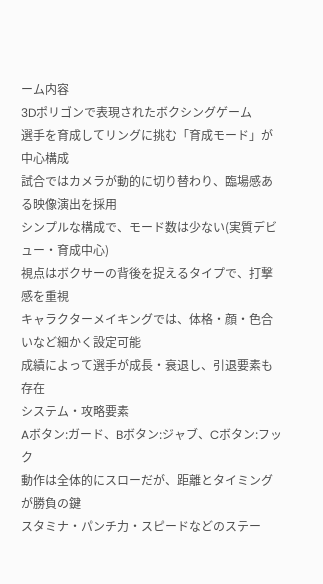ーム内容
3Dポリゴンで表現されたボクシングゲーム
選手を育成してリングに挑む「育成モード」が中心構成
試合ではカメラが動的に切り替わり、臨場感ある映像演出を採用
シンプルな構成で、モード数は少ない(実質デビュー・育成中心)
視点はボクサーの背後を捉えるタイプで、打撃感を重視
キャラクターメイキングでは、体格・顔・色合いなど細かく設定可能
成績によって選手が成長・衰退し、引退要素も存在
システム・攻略要素
Aボタン:ガード、Bボタン:ジャブ、Cボタン:フック
動作は全体的にスローだが、距離とタイミングが勝負の鍵
スタミナ・パンチ力・スピードなどのステー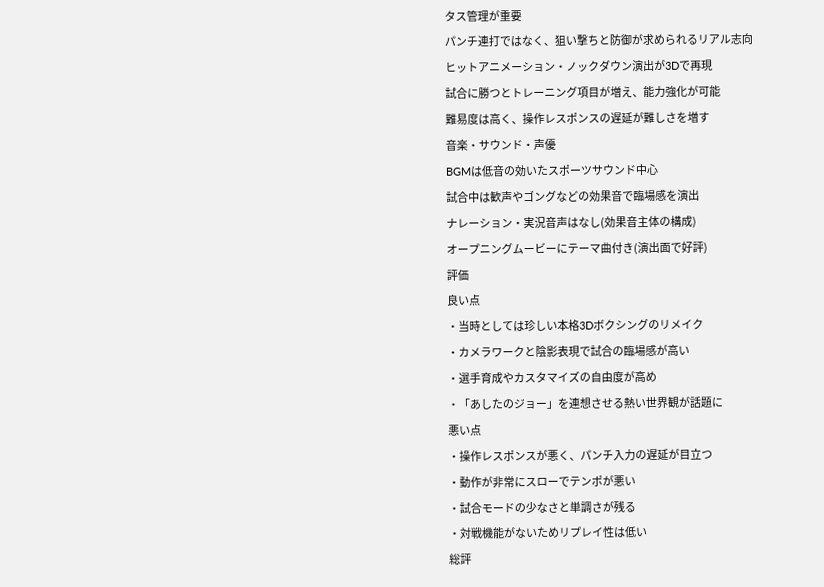タス管理が重要
パンチ連打ではなく、狙い撃ちと防御が求められるリアル志向
ヒットアニメーション・ノックダウン演出が3Dで再現
試合に勝つとトレーニング項目が増え、能力強化が可能
難易度は高く、操作レスポンスの遅延が難しさを増す
音楽・サウンド・声優
BGMは低音の効いたスポーツサウンド中心
試合中は歓声やゴングなどの効果音で臨場感を演出
ナレーション・実況音声はなし(効果音主体の構成)
オープニングムービーにテーマ曲付き(演出面で好評)
評価
良い点
・当時としては珍しい本格3Dボクシングのリメイク
・カメラワークと陰影表現で試合の臨場感が高い
・選手育成やカスタマイズの自由度が高め
・「あしたのジョー」を連想させる熱い世界観が話題に
悪い点
・操作レスポンスが悪く、パンチ入力の遅延が目立つ
・動作が非常にスローでテンポが悪い
・試合モードの少なさと単調さが残る
・対戦機能がないためリプレイ性は低い
総評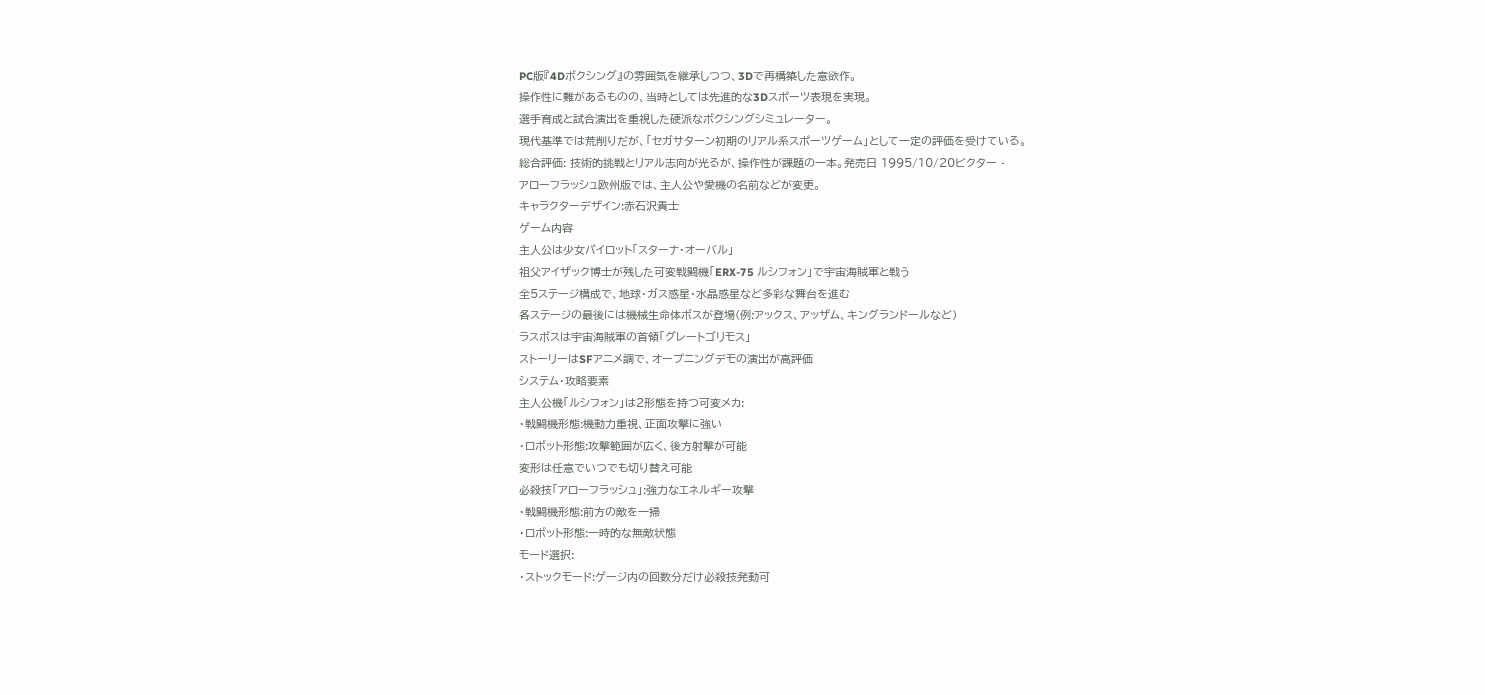PC版『4Dボクシング』の雰囲気を継承しつつ、3Dで再構築した意欲作。
操作性に難があるものの、当時としては先進的な3Dスポーツ表現を実現。
選手育成と試合演出を重視した硬派なボクシングシミュレーター。
現代基準では荒削りだが、「セガサターン初期のリアル系スポーツゲーム」として一定の評価を受けている。
総合評価: 技術的挑戦とリアル志向が光るが、操作性が課題の一本。発売日 1995/10/20ビクター -
アローフラッシュ欧州版では、主人公や愛機の名前などが変更。
キャラクターデザイン:赤石沢貴士
ゲーム内容
主人公は少女パイロット「スターナ・オーバル」
祖父アイザック博士が残した可変戦闘機「ERX-75 ルシフォン」で宇宙海賊軍と戦う
全5ステージ構成で、地球・ガス惑星・水晶惑星など多彩な舞台を進む
各ステージの最後には機械生命体ボスが登場(例:アックス、アッザム、キングランドールなど)
ラスボスは宇宙海賊軍の首領「グレートゴリモス」
ストーリーはSFアニメ調で、オープニングデモの演出が高評価
システム・攻略要素
主人公機「ルシフォン」は2形態を持つ可変メカ:
・戦闘機形態:機動力重視、正面攻撃に強い
・ロボット形態:攻撃範囲が広く、後方射撃が可能
変形は任意でいつでも切り替え可能
必殺技「アローフラッシュ」:強力なエネルギー攻撃
・戦闘機形態:前方の敵を一掃
・ロボット形態:一時的な無敵状態
モード選択:
・ストックモード:ゲージ内の回数分だけ必殺技発動可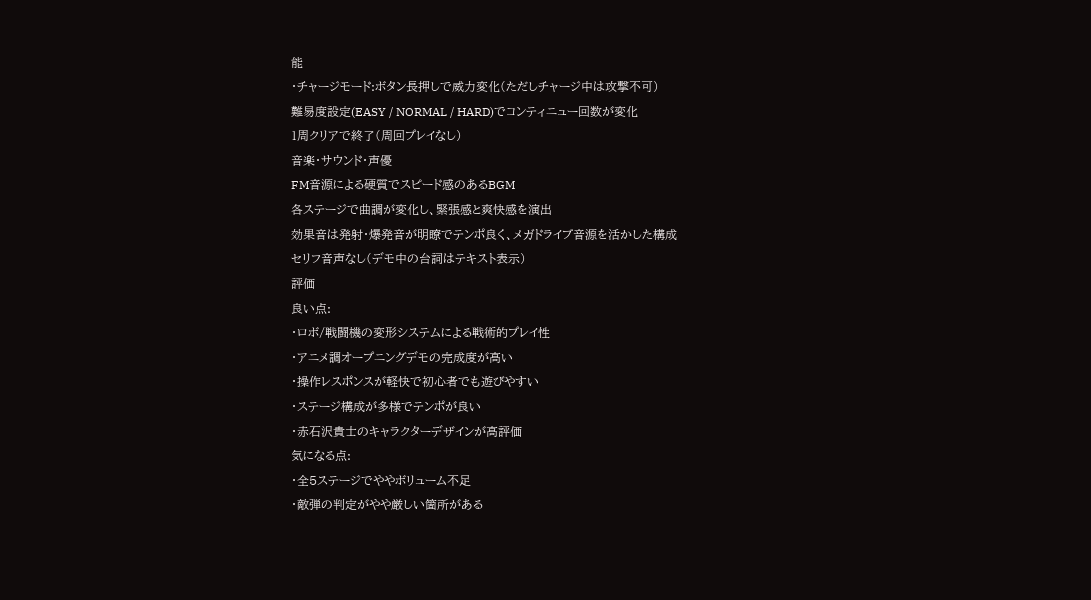能
・チャージモード:ボタン長押しで威力変化(ただしチャージ中は攻撃不可)
難易度設定(EASY / NORMAL / HARD)でコンティニュー回数が変化
1周クリアで終了(周回プレイなし)
音楽・サウンド・声優
FM音源による硬質でスピード感のあるBGM
各ステージで曲調が変化し、緊張感と爽快感を演出
効果音は発射・爆発音が明瞭でテンポ良く、メガドライブ音源を活かした構成
セリフ音声なし(デモ中の台詞はテキスト表示)
評価
良い点:
・ロボ/戦闘機の変形システムによる戦術的プレイ性
・アニメ調オープニングデモの完成度が高い
・操作レスポンスが軽快で初心者でも遊びやすい
・ステージ構成が多様でテンポが良い
・赤石沢貴士のキャラクターデザインが高評価
気になる点:
・全5ステージでややボリューム不足
・敵弾の判定がやや厳しい箇所がある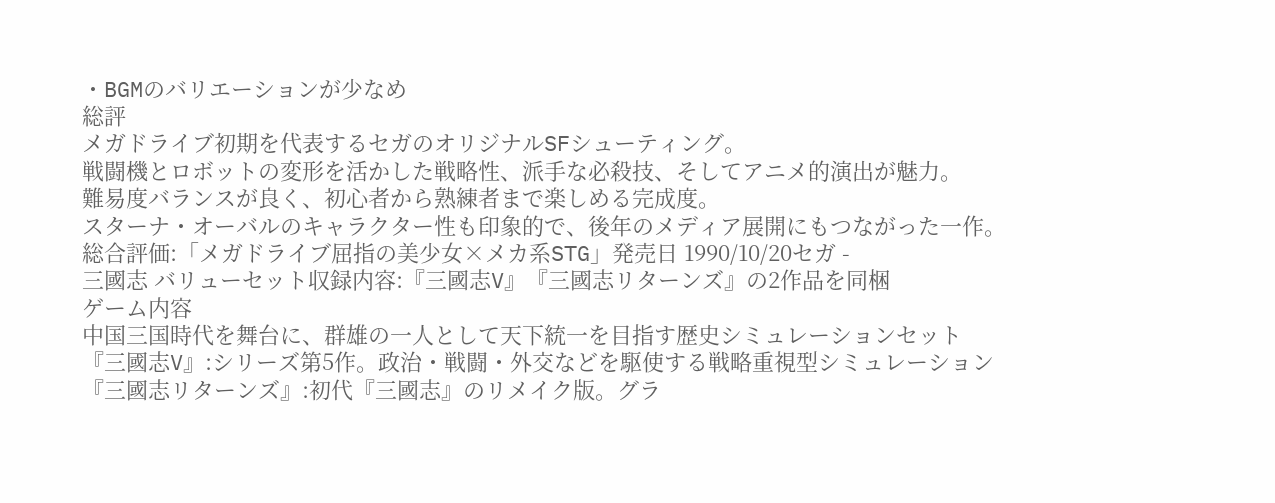・BGMのバリエーションが少なめ
総評
メガドライブ初期を代表するセガのオリジナルSFシューティング。
戦闘機とロボットの変形を活かした戦略性、派手な必殺技、そしてアニメ的演出が魅力。
難易度バランスが良く、初心者から熟練者まで楽しめる完成度。
スターナ・オーバルのキャラクター性も印象的で、後年のメディア展開にもつながった一作。
総合評価:「メガドライブ屈指の美少女×メカ系STG」発売日 1990/10/20セガ -
三國志 バリューセット収録内容:『三國志V』『三國志リターンズ』の2作品を同梱
ゲーム内容
中国三国時代を舞台に、群雄の一人として天下統一を目指す歴史シミュレーションセット
『三國志V』:シリーズ第5作。政治・戦闘・外交などを駆使する戦略重視型シミュレーション
『三國志リターンズ』:初代『三國志』のリメイク版。グラ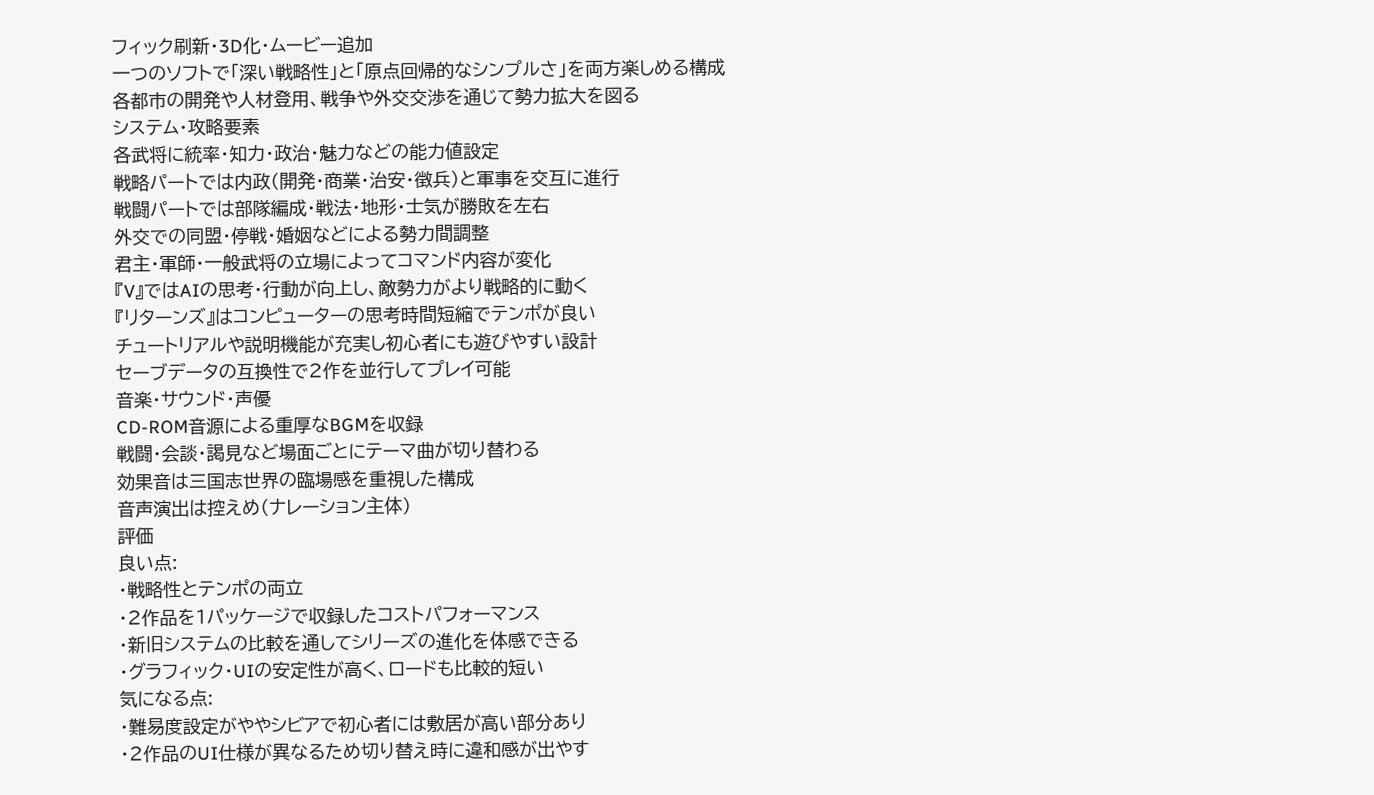フィック刷新・3D化・ムービー追加
一つのソフトで「深い戦略性」と「原点回帰的なシンプルさ」を両方楽しめる構成
各都市の開発や人材登用、戦争や外交交渉を通じて勢力拡大を図る
システム・攻略要素
各武将に統率・知力・政治・魅力などの能力値設定
戦略パートでは内政(開発・商業・治安・徴兵)と軍事を交互に進行
戦闘パートでは部隊編成・戦法・地形・士気が勝敗を左右
外交での同盟・停戦・婚姻などによる勢力間調整
君主・軍師・一般武将の立場によってコマンド内容が変化
『V』ではAIの思考・行動が向上し、敵勢力がより戦略的に動く
『リターンズ』はコンピューターの思考時間短縮でテンポが良い
チュートリアルや説明機能が充実し初心者にも遊びやすい設計
セーブデータの互換性で2作を並行してプレイ可能
音楽・サウンド・声優
CD-ROM音源による重厚なBGMを収録
戦闘・会談・謁見など場面ごとにテーマ曲が切り替わる
効果音は三国志世界の臨場感を重視した構成
音声演出は控えめ(ナレーション主体)
評価
良い点:
・戦略性とテンポの両立
・2作品を1パッケージで収録したコストパフォーマンス
・新旧システムの比較を通してシリーズの進化を体感できる
・グラフィック・UIの安定性が高く、ロードも比較的短い
気になる点:
・難易度設定がややシビアで初心者には敷居が高い部分あり
・2作品のUI仕様が異なるため切り替え時に違和感が出やす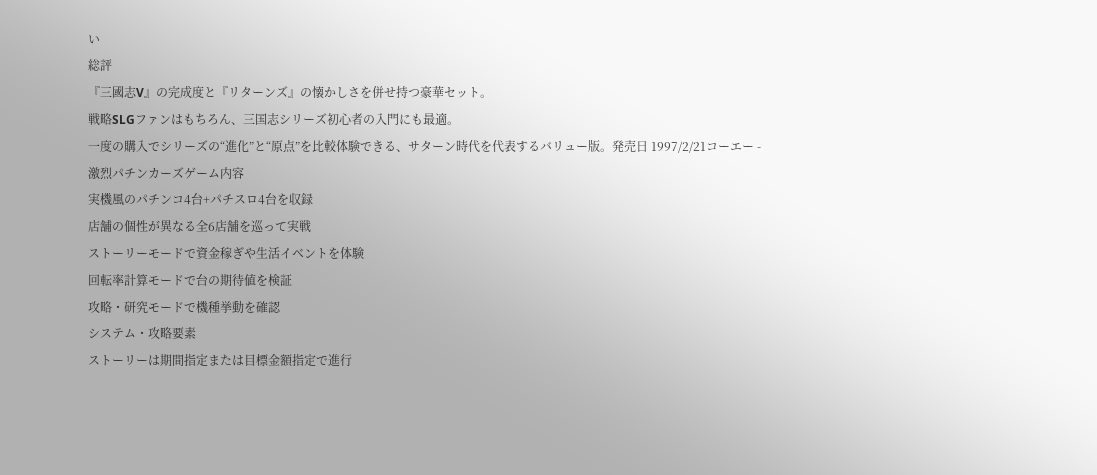い
総評
『三國志V』の完成度と『リターンズ』の懐かしさを併せ持つ豪華セット。
戦略SLGファンはもちろん、三国志シリーズ初心者の入門にも最適。
一度の購入でシリーズの“進化”と“原点”を比較体験できる、サターン時代を代表するバリュー版。発売日 1997/2/21コーエー -
激烈パチンカーズゲーム内容
実機風のパチンコ4台+パチスロ4台を収録
店舗の個性が異なる全6店舗を巡って実戦
ストーリーモードで資金稼ぎや生活イベントを体験
回転率計算モードで台の期待値を検証
攻略・研究モードで機種挙動を確認
システム・攻略要素
ストーリーは期間指定または目標金額指定で進行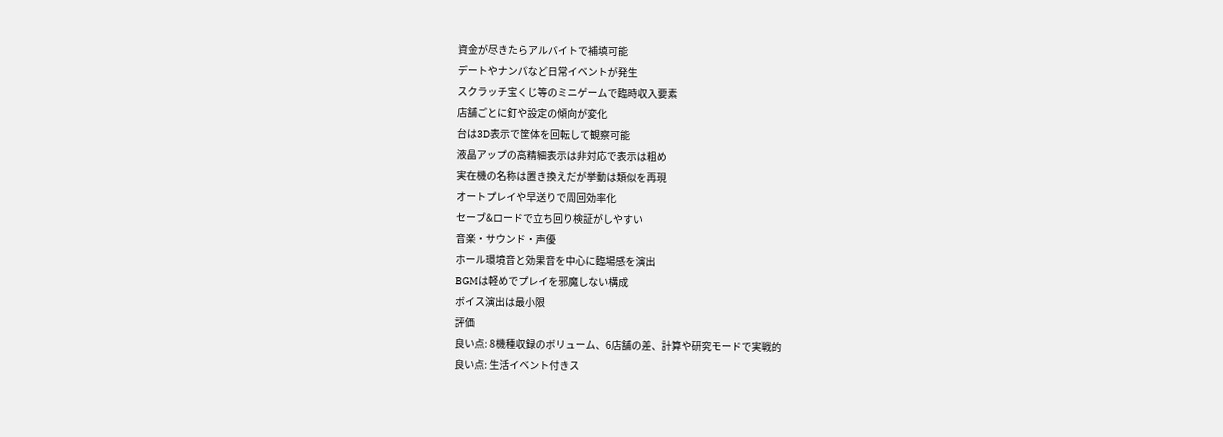資金が尽きたらアルバイトで補填可能
デートやナンパなど日常イベントが発生
スクラッチ宝くじ等のミニゲームで臨時収入要素
店舗ごとに釘や設定の傾向が変化
台は3D表示で筐体を回転して観察可能
液晶アップの高精細表示は非対応で表示は粗め
実在機の名称は置き換えだが挙動は類似を再現
オートプレイや早送りで周回効率化
セーブ&ロードで立ち回り検証がしやすい
音楽・サウンド・声優
ホール環境音と効果音を中心に臨場感を演出
BGMは軽めでプレイを邪魔しない構成
ボイス演出は最小限
評価
良い点: 8機種収録のボリューム、6店舗の差、計算や研究モードで実戦的
良い点: 生活イベント付きス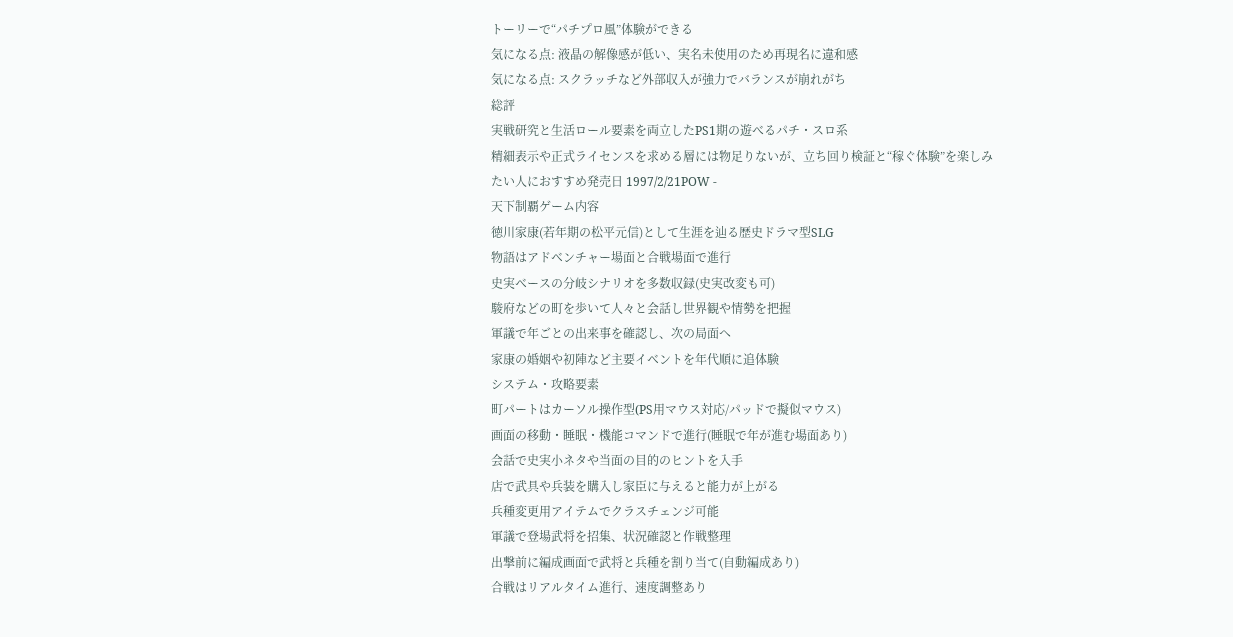トーリーで“パチプロ風”体験ができる
気になる点: 液晶の解像感が低い、実名未使用のため再現名に違和感
気になる点: スクラッチなど外部収入が強力でバランスが崩れがち
総評
実戦研究と生活ロール要素を両立したPS1期の遊べるパチ・スロ系
精細表示や正式ライセンスを求める層には物足りないが、立ち回り検証と“稼ぐ体験”を楽しみたい人におすすめ発売日 1997/2/21POW -
天下制覇ゲーム内容
徳川家康(若年期の松平元信)として生涯を辿る歴史ドラマ型SLG
物語はアドベンチャー場面と合戦場面で進行
史実ベースの分岐シナリオを多数収録(史実改変も可)
駿府などの町を歩いて人々と会話し世界観や情勢を把握
軍議で年ごとの出来事を確認し、次の局面へ
家康の婚姻や初陣など主要イベントを年代順に追体験
システム・攻略要素
町パートはカーソル操作型(PS用マウス対応/パッドで擬似マウス)
画面の移動・睡眠・機能コマンドで進行(睡眠で年が進む場面あり)
会話で史実小ネタや当面の目的のヒントを入手
店で武具や兵装を購入し家臣に与えると能力が上がる
兵種変更用アイテムでクラスチェンジ可能
軍議で登場武将を招集、状況確認と作戦整理
出撃前に編成画面で武将と兵種を割り当て(自動編成あり)
合戦はリアルタイム進行、速度調整あり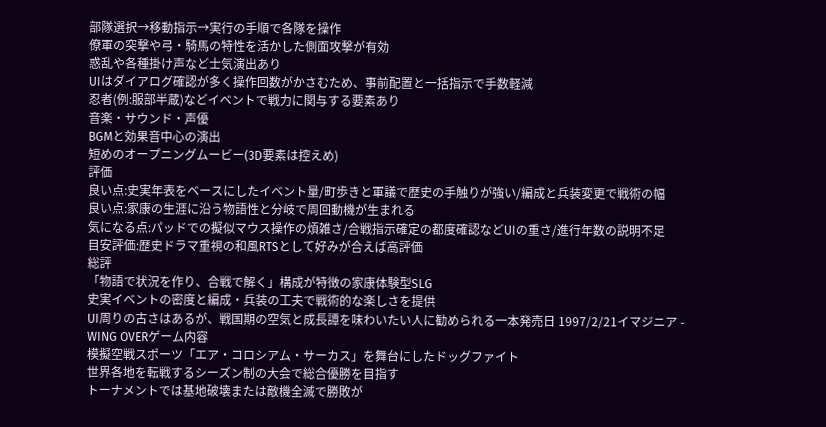部隊選択→移動指示→実行の手順で各隊を操作
僚軍の突撃や弓・騎馬の特性を活かした側面攻撃が有効
惑乱や各種掛け声など士気演出あり
UIはダイアログ確認が多く操作回数がかさむため、事前配置と一括指示で手数軽減
忍者(例:服部半蔵)などイベントで戦力に関与する要素あり
音楽・サウンド・声優
BGMと効果音中心の演出
短めのオープニングムービー(3D要素は控えめ)
評価
良い点:史実年表をベースにしたイベント量/町歩きと軍議で歴史の手触りが強い/編成と兵装変更で戦術の幅
良い点:家康の生涯に沿う物語性と分岐で周回動機が生まれる
気になる点:パッドでの擬似マウス操作の煩雑さ/合戦指示確定の都度確認などUIの重さ/進行年数の説明不足
目安評価:歴史ドラマ重視の和風RTSとして好みが合えば高評価
総評
「物語で状況を作り、合戦で解く」構成が特徴の家康体験型SLG
史実イベントの密度と編成・兵装の工夫で戦術的な楽しさを提供
UI周りの古さはあるが、戦国期の空気と成長譚を味わいたい人に勧められる一本発売日 1997/2/21イマジニア -
WING OVERゲーム内容
模擬空戦スポーツ「エア・コロシアム・サーカス」を舞台にしたドッグファイト
世界各地を転戦するシーズン制の大会で総合優勝を目指す
トーナメントでは基地破壊または敵機全滅で勝敗が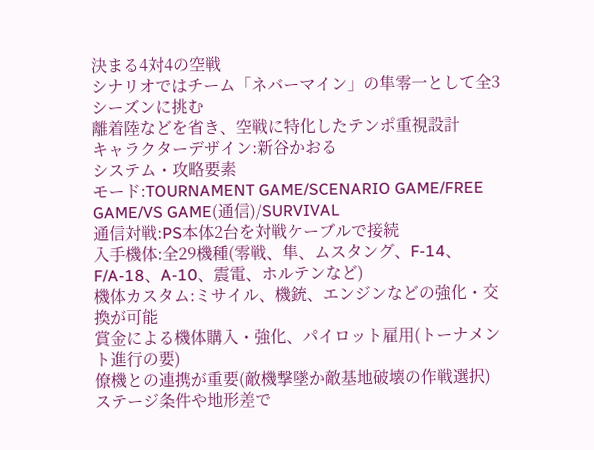決まる4対4の空戦
シナリオではチーム「ネバーマイン」の隼零一として全3シーズンに挑む
離着陸などを省き、空戦に特化したテンポ重視設計
キャラクターデザイン:新谷かおる
システム・攻略要素
モード:TOURNAMENT GAME/SCENARIO GAME/FREE GAME/VS GAME(通信)/SURVIVAL
通信対戦:PS本体2台を対戦ケーブルで接続
入手機体:全29機種(零戦、隼、ムスタング、F-14、F/A-18、A-10、震電、ホルテンなど)
機体カスタム:ミサイル、機銃、エンジンなどの強化・交換が可能
賞金による機体購入・強化、パイロット雇用(トーナメント進行の要)
僚機との連携が重要(敵機撃墜か敵基地破壊の作戦選択)
ステージ条件や地形差で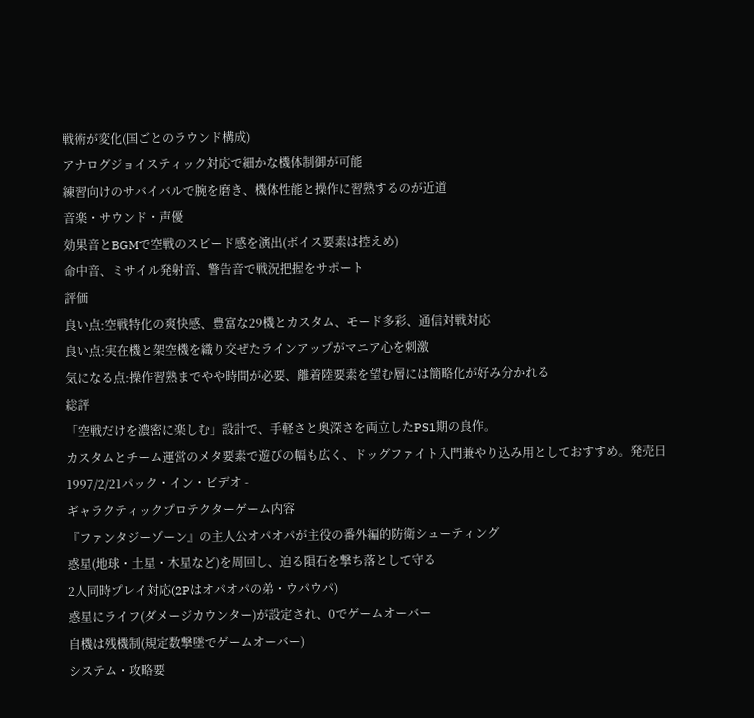戦術が変化(国ごとのラウンド構成)
アナログジョイスティック対応で細かな機体制御が可能
練習向けのサバイバルで腕を磨き、機体性能と操作に習熟するのが近道
音楽・サウンド・声優
効果音とBGMで空戦のスピード感を演出(ボイス要素は控えめ)
命中音、ミサイル発射音、警告音で戦況把握をサポート
評価
良い点:空戦特化の爽快感、豊富な29機とカスタム、モード多彩、通信対戦対応
良い点:実在機と架空機を織り交ぜたラインアップがマニア心を刺激
気になる点:操作習熟までやや時間が必要、離着陸要素を望む層には簡略化が好み分かれる
総評
「空戦だけを濃密に楽しむ」設計で、手軽さと奥深さを両立したPS1期の良作。
カスタムとチーム運営のメタ要素で遊びの幅も広く、ドッグファイト入門兼やり込み用としておすすめ。発売日 1997/2/21パック・イン・ビデオ -
ギャラクティックプロテクターゲーム内容
『ファンタジーゾーン』の主人公オパオパが主役の番外編的防衛シューティング
惑星(地球・土星・木星など)を周回し、迫る隕石を撃ち落として守る
2人同時プレイ対応(2Pはオパオパの弟・ウパウパ)
惑星にライフ(ダメージカウンター)が設定され、0でゲームオーバー
自機は残機制(規定数撃墜でゲームオーバー)
システム・攻略要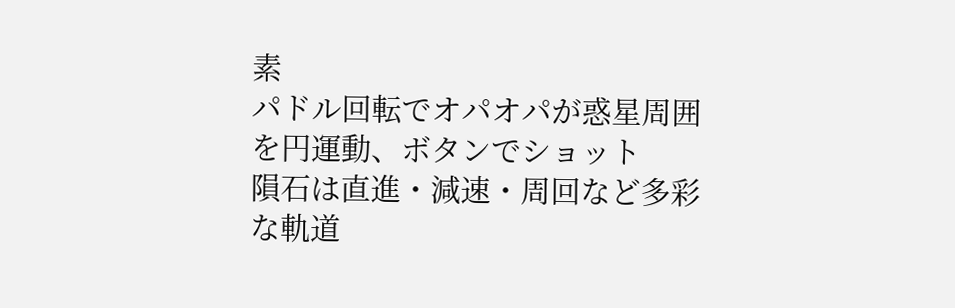素
パドル回転でオパオパが惑星周囲を円運動、ボタンでショット
隕石は直進・減速・周回など多彩な軌道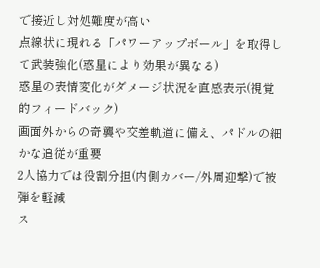で接近し対処難度が高い
点線状に現れる「パワーアップボール」を取得して武装強化(惑星により効果が異なる)
惑星の表情変化がダメージ状況を直感表示(視覚的フィードバック)
画面外からの奇襲や交差軌道に備え、パドルの細かな追従が重要
2人協力では役割分担(内側カバー/外周迎撃)で被弾を軽減
ス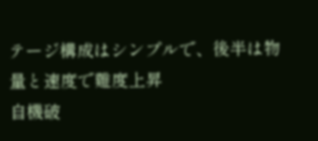テージ構成はシンプルで、後半は物量と速度で難度上昇
自機破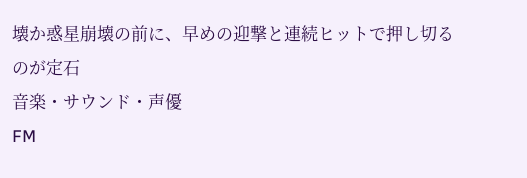壊か惑星崩壊の前に、早めの迎撃と連続ヒットで押し切るのが定石
音楽・サウンド・声優
FM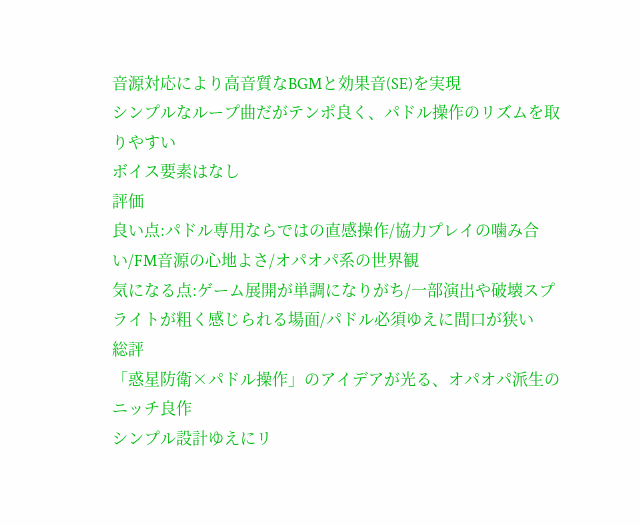音源対応により高音質なBGMと効果音(SE)を実現
シンプルなループ曲だがテンポ良く、パドル操作のリズムを取りやすい
ボイス要素はなし
評価
良い点:パドル専用ならではの直感操作/協力プレイの噛み合い/FM音源の心地よさ/オパオパ系の世界観
気になる点:ゲーム展開が単調になりがち/一部演出や破壊スプライトが粗く感じられる場面/パドル必須ゆえに間口が狭い
総評
「惑星防衛×パドル操作」のアイデアが光る、オパオパ派生のニッチ良作
シンプル設計ゆえにリ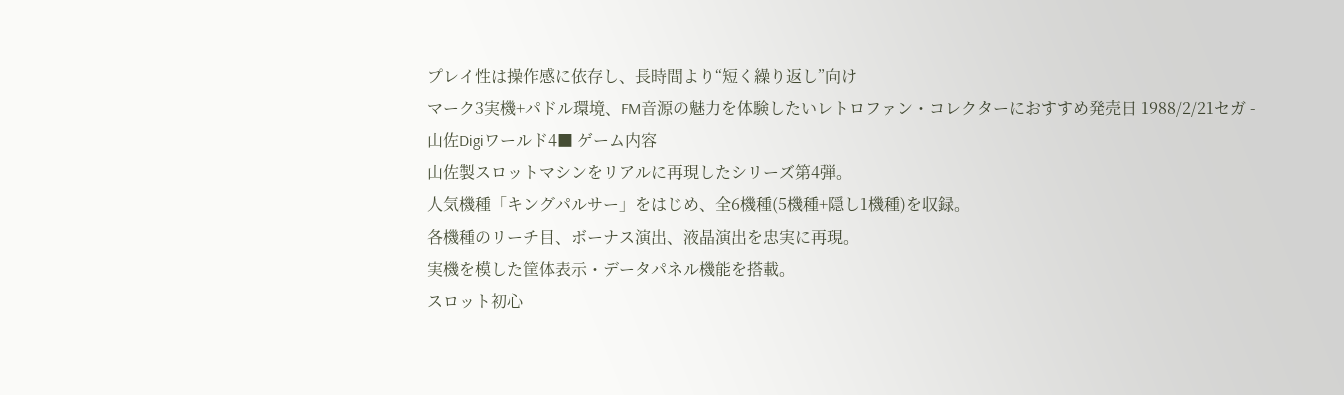プレイ性は操作感に依存し、長時間より“短く繰り返し”向け
マーク3実機+パドル環境、FM音源の魅力を体験したいレトロファン・コレクターにおすすめ発売日 1988/2/21セガ -
山佐Digiワールド4■ ゲーム内容
山佐製スロットマシンをリアルに再現したシリーズ第4弾。
人気機種「キングパルサー」をはじめ、全6機種(5機種+隠し1機種)を収録。
各機種のリーチ目、ボーナス演出、液晶演出を忠実に再現。
実機を模した筐体表示・データパネル機能を搭載。
スロット初心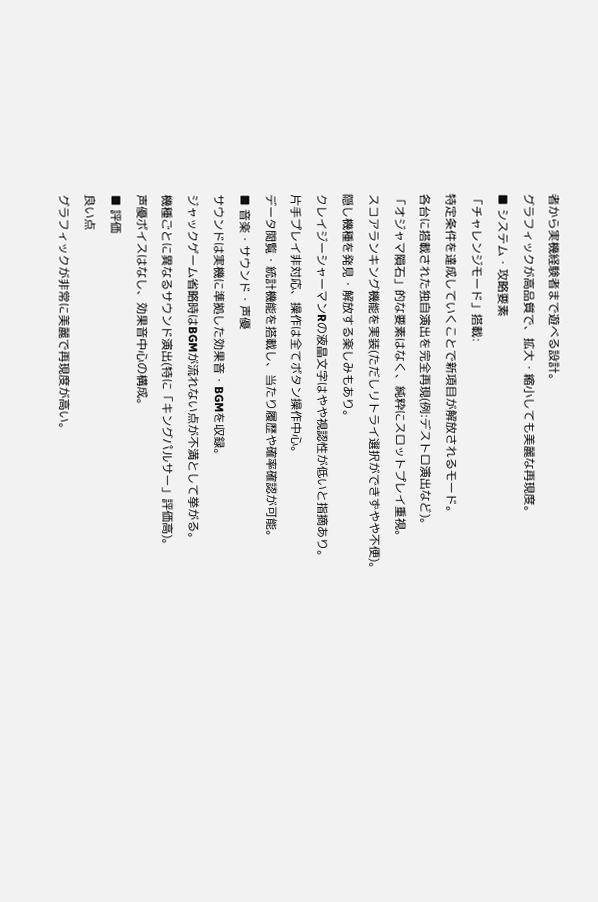者から実機経験者まで遊べる設計。
グラフィックが高品質で、拡大・縮小しても美麗な再現度。
■ システム・攻略要素
「チャレンジモード」搭載:
特定条件を達成していくことで新項目が解放されるモード。
各台に搭載された独自演出を完全再現(例:デストロ演出など)。
「オジャマ隕石」的な要素はなく、純粋にスロットプレイ重視。
スコアランキング機能を実装(ただしリトライ選択ができずやや不便)。
隠し機種を発見・解放する楽しみもあり。
クレイジーシャーマンRの液晶文字はやや視認性が低いと指摘あり。
片手プレイ非対応、操作は全てボタン操作中心。
データ閲覧・統計機能を搭載し、当たり履歴や確率確認が可能。
■ 音楽・サウンド・声優
サウンドは実機に準拠した効果音・BGMを収録。
ジャックゲーム省略時はBGMが流れない点が不満として挙がる。
機種ごとに異なるサウンド演出(特に「キングパルサー」評価高)。
声優ボイスはなし、効果音中心の構成。
■ 評価
良い点
グラフィックが非常に美麗で再現度が高い。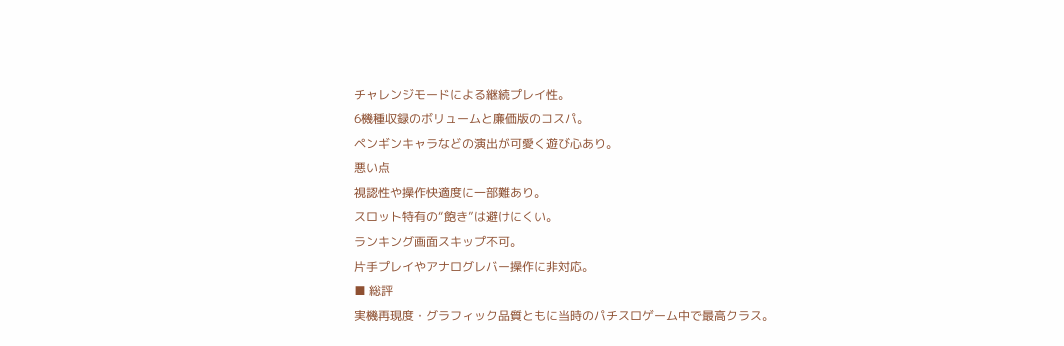チャレンジモードによる継続プレイ性。
6機種収録のボリュームと廉価版のコスパ。
ペンギンキャラなどの演出が可愛く遊び心あり。
悪い点
視認性や操作快適度に一部難あり。
スロット特有の“飽き”は避けにくい。
ランキング画面スキップ不可。
片手プレイやアナログレバー操作に非対応。
■ 総評
実機再現度・グラフィック品質ともに当時のパチスロゲーム中で最高クラス。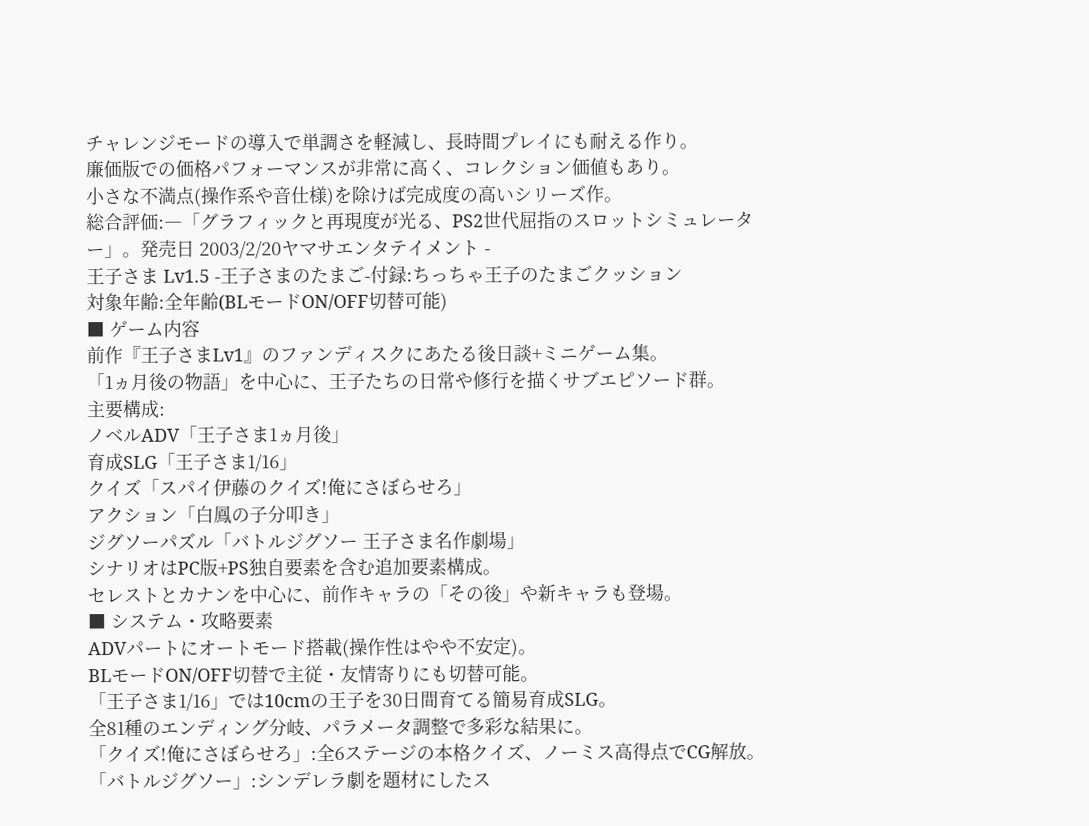チャレンジモードの導入で単調さを軽減し、長時間プレイにも耐える作り。
廉価版での価格パフォーマンスが非常に高く、コレクション価値もあり。
小さな不満点(操作系や音仕様)を除けば完成度の高いシリーズ作。
総合評価:―「グラフィックと再現度が光る、PS2世代屈指のスロットシミュレーター」。発売日 2003/2/20ヤマサエンタテイメント -
王子さま Lv1.5 -王子さまのたまご-付録:ちっちゃ王子のたまごクッション
対象年齢:全年齢(BLモードON/OFF切替可能)
■ ゲーム内容
前作『王子さまLv1』のファンディスクにあたる後日談+ミニゲーム集。
「1ヵ月後の物語」を中心に、王子たちの日常や修行を描くサブエピソード群。
主要構成:
ノベルADV「王子さま1ヵ月後」
育成SLG「王子さま1/16」
クイズ「スパイ伊藤のクイズ!俺にさぼらせろ」
アクション「白鳳の子分叩き」
ジグソーパズル「バトルジグソー 王子さま名作劇場」
シナリオはPC版+PS独自要素を含む追加要素構成。
セレストとカナンを中心に、前作キャラの「その後」や新キャラも登場。
■ システム・攻略要素
ADVパートにオートモード搭載(操作性はやや不安定)。
BLモードON/OFF切替で主従・友情寄りにも切替可能。
「王子さま1/16」では10cmの王子を30日間育てる簡易育成SLG。
全81種のエンディング分岐、パラメータ調整で多彩な結果に。
「クイズ!俺にさぼらせろ」:全6ステージの本格クイズ、ノーミス高得点でCG解放。
「バトルジグソー」:シンデレラ劇を題材にしたス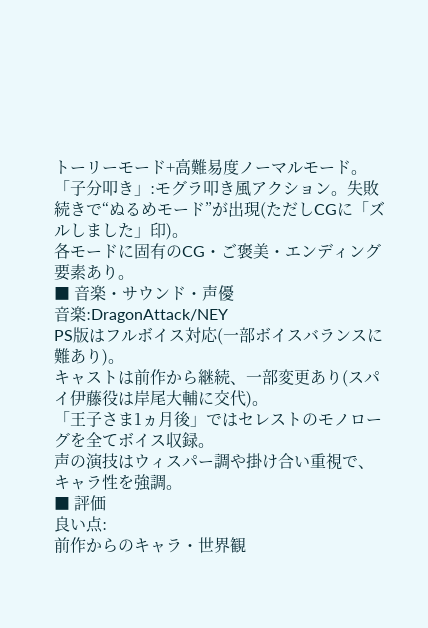トーリーモード+高難易度ノーマルモード。
「子分叩き」:モグラ叩き風アクション。失敗続きで“ぬるめモード”が出現(ただしCGに「ズルしました」印)。
各モードに固有のCG・ご褒美・エンディング要素あり。
■ 音楽・サウンド・声優
音楽:DragonAttack/NEY
PS版はフルボイス対応(一部ボイスバランスに難あり)。
キャストは前作から継続、一部変更あり(スパイ伊藤役は岸尾大輔に交代)。
「王子さま1ヵ月後」ではセレストのモノローグを全てボイス収録。
声の演技はウィスパー調や掛け合い重視で、キャラ性を強調。
■ 評価
良い点:
前作からのキャラ・世界観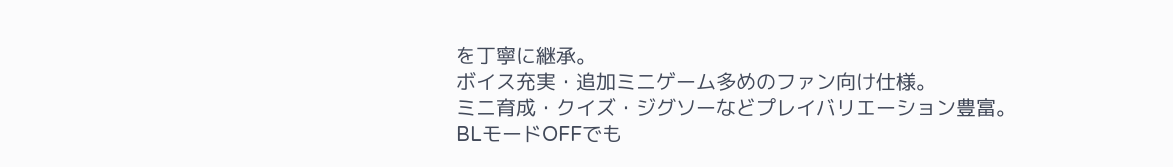を丁寧に継承。
ボイス充実・追加ミニゲーム多めのファン向け仕様。
ミニ育成・クイズ・ジグソーなどプレイバリエーション豊富。
BLモードOFFでも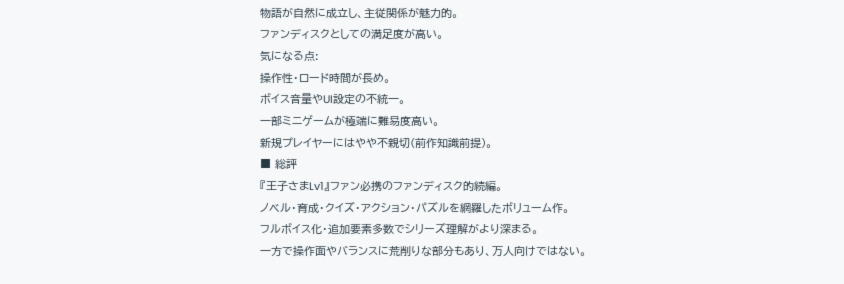物語が自然に成立し、主従関係が魅力的。
ファンディスクとしての満足度が高い。
気になる点:
操作性・ロード時間が長め。
ボイス音量やUI設定の不統一。
一部ミニゲームが極端に難易度高い。
新規プレイヤーにはやや不親切(前作知識前提)。
■ 総評
『王子さまLv1』ファン必携のファンディスク的続編。
ノベル・育成・クイズ・アクション・パズルを網羅したボリューム作。
フルボイス化・追加要素多数でシリーズ理解がより深まる。
一方で操作面やバランスに荒削りな部分もあり、万人向けではない。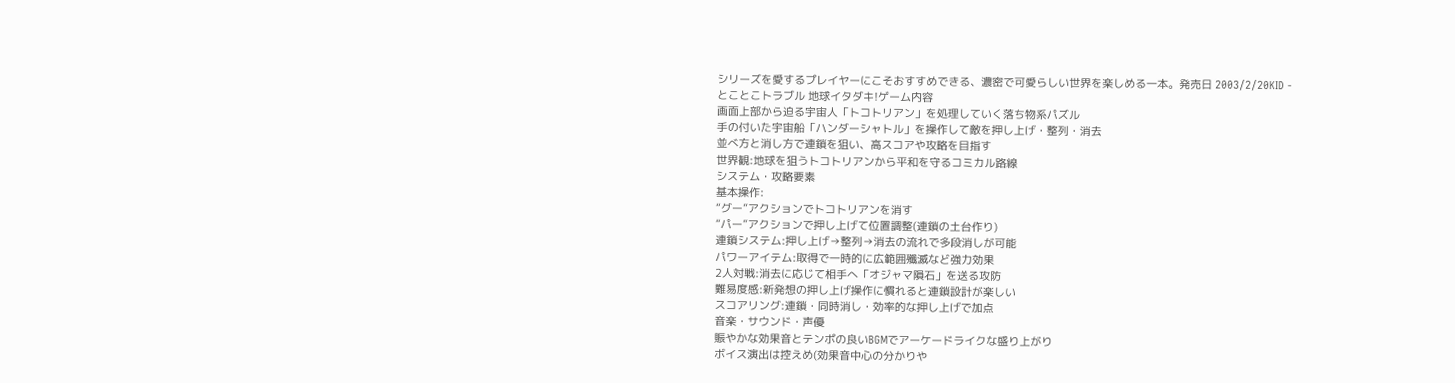シリーズを愛するプレイヤーにこそおすすめできる、濃密で可愛らしい世界を楽しめる一本。発売日 2003/2/20KID -
とことこトラブル 地球イタダキ!ゲーム内容
画面上部から迫る宇宙人「トコトリアン」を処理していく落ち物系パズル
手の付いた宇宙船「ハンダーシャトル」を操作して敵を押し上げ・整列・消去
並べ方と消し方で連鎖を狙い、高スコアや攻略を目指す
世界観:地球を狙うトコトリアンから平和を守るコミカル路線
システム・攻略要素
基本操作:
“グー”アクションでトコトリアンを消す
“パー”アクションで押し上げて位置調整(連鎖の土台作り)
連鎖システム:押し上げ→整列→消去の流れで多段消しが可能
パワーアイテム:取得で一時的に広範囲殲滅など強力効果
2人対戦:消去に応じて相手へ「オジャマ隕石」を送る攻防
難易度感:新発想の押し上げ操作に慣れると連鎖設計が楽しい
スコアリング:連鎖・同時消し・効率的な押し上げで加点
音楽・サウンド・声優
賑やかな効果音とテンポの良いBGMでアーケードライクな盛り上がり
ボイス演出は控えめ(効果音中心の分かりや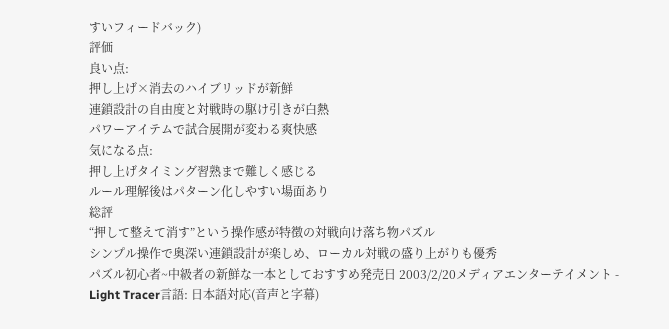すいフィードバック)
評価
良い点:
押し上げ×消去のハイブリッドが新鮮
連鎖設計の自由度と対戦時の駆け引きが白熱
パワーアイテムで試合展開が変わる爽快感
気になる点:
押し上げタイミング習熟まで難しく感じる
ルール理解後はパターン化しやすい場面あり
総評
“押して整えて消す”という操作感が特徴の対戦向け落ち物パズル
シンプル操作で奥深い連鎖設計が楽しめ、ローカル対戦の盛り上がりも優秀
パズル初心者~中級者の新鮮な一本としておすすめ発売日 2003/2/20メディアエンターテイメント -
Light Tracer言語: 日本語対応(音声と字幕)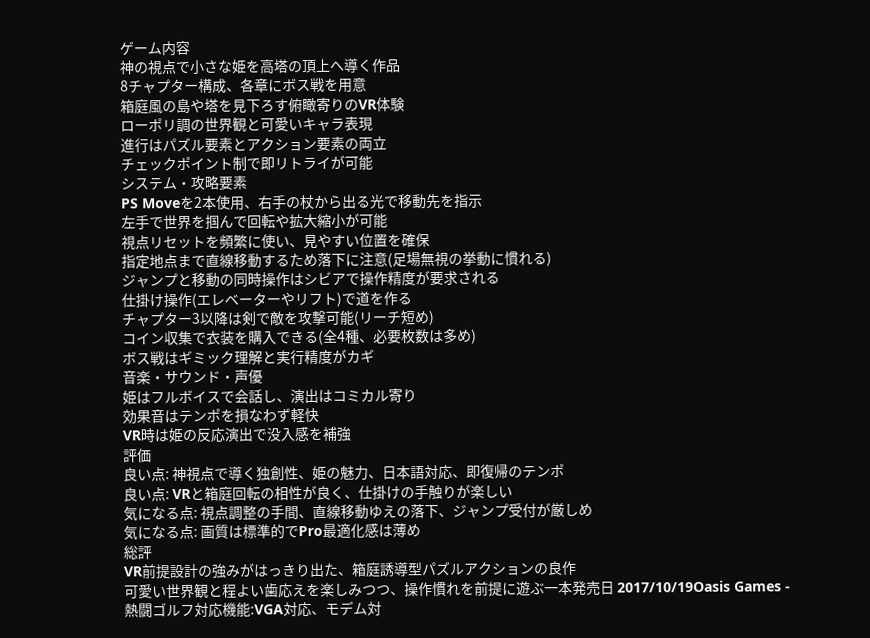ゲーム内容
神の視点で小さな姫を高塔の頂上へ導く作品
8チャプター構成、各章にボス戦を用意
箱庭風の島や塔を見下ろす俯瞰寄りのVR体験
ローポリ調の世界観と可愛いキャラ表現
進行はパズル要素とアクション要素の両立
チェックポイント制で即リトライが可能
システム・攻略要素
PS Moveを2本使用、右手の杖から出る光で移動先を指示
左手で世界を掴んで回転や拡大縮小が可能
視点リセットを頻繁に使い、見やすい位置を確保
指定地点まで直線移動するため落下に注意(足場無視の挙動に慣れる)
ジャンプと移動の同時操作はシビアで操作精度が要求される
仕掛け操作(エレベーターやリフト)で道を作る
チャプター3以降は剣で敵を攻撃可能(リーチ短め)
コイン収集で衣装を購入できる(全4種、必要枚数は多め)
ボス戦はギミック理解と実行精度がカギ
音楽・サウンド・声優
姫はフルボイスで会話し、演出はコミカル寄り
効果音はテンポを損なわず軽快
VR時は姫の反応演出で没入感を補強
評価
良い点: 神視点で導く独創性、姫の魅力、日本語対応、即復帰のテンポ
良い点: VRと箱庭回転の相性が良く、仕掛けの手触りが楽しい
気になる点: 視点調整の手間、直線移動ゆえの落下、ジャンプ受付が厳しめ
気になる点: 画質は標準的でPro最適化感は薄め
総評
VR前提設計の強みがはっきり出た、箱庭誘導型パズルアクションの良作
可愛い世界観と程よい歯応えを楽しみつつ、操作慣れを前提に遊ぶ一本発売日 2017/10/19Oasis Games -
熱闘ゴルフ対応機能:VGA対応、モデム対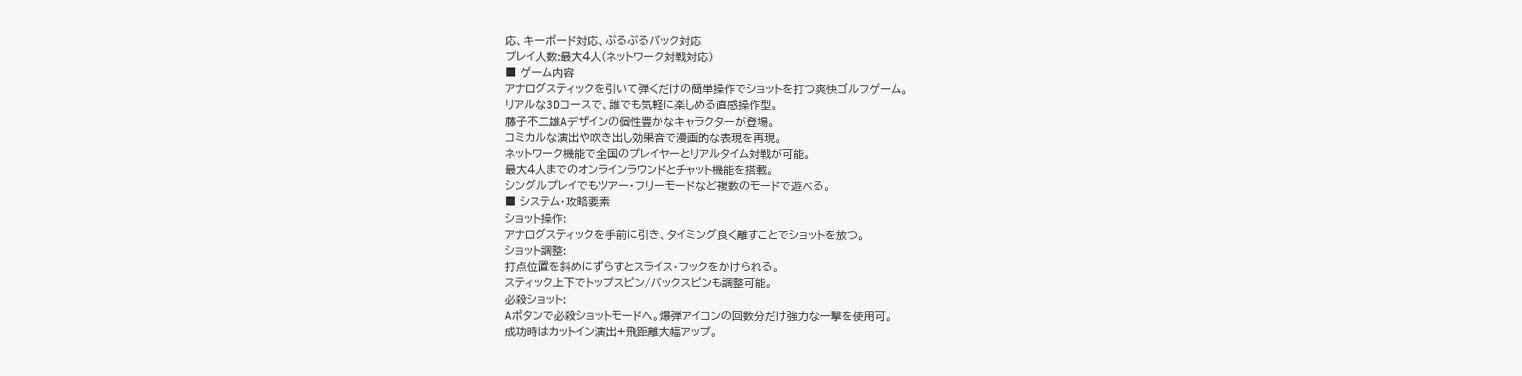応、キーボード対応、ぷるぷるパック対応
プレイ人数:最大4人(ネットワーク対戦対応)
■ ゲーム内容
アナログスティックを引いて弾くだけの簡単操作でショットを打つ爽快ゴルフゲーム。
リアルな3Dコースで、誰でも気軽に楽しめる直感操作型。
藤子不二雄Aデザインの個性豊かなキャラクターが登場。
コミカルな演出や吹き出し効果音で漫画的な表現を再現。
ネットワーク機能で全国のプレイヤーとリアルタイム対戦が可能。
最大4人までのオンラインラウンドとチャット機能を搭載。
シングルプレイでもツアー・フリーモードなど複数のモードで遊べる。
■ システム・攻略要素
ショット操作:
アナログスティックを手前に引き、タイミング良く離すことでショットを放つ。
ショット調整:
打点位置を斜めにずらすとスライス・フックをかけられる。
スティック上下でトップスピン/バックスピンも調整可能。
必殺ショット:
Aボタンで必殺ショットモードへ。爆弾アイコンの回数分だけ強力な一撃を使用可。
成功時はカットイン演出+飛距離大幅アップ。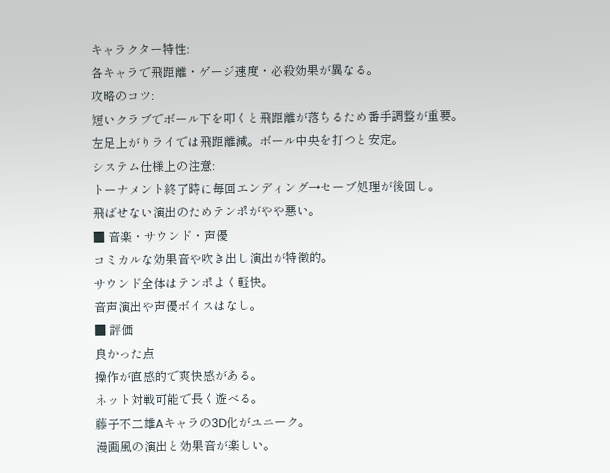キャラクター特性:
各キャラで飛距離・ゲージ速度・必殺効果が異なる。
攻略のコツ:
短いクラブでボール下を叩くと飛距離が落ちるため番手調整が重要。
左足上がりライでは飛距離減。ボール中央を打つと安定。
システム仕様上の注意:
トーナメント終了時に毎回エンディング→セーブ処理が後回し。
飛ばせない演出のためテンポがやや悪い。
■ 音楽・サウンド・声優
コミカルな効果音や吹き出し演出が特徴的。
サウンド全体はテンポよく軽快。
音声演出や声優ボイスはなし。
■ 評価
良かった点
操作が直感的で爽快感がある。
ネット対戦可能で長く遊べる。
藤子不二雄Aキャラの3D化がユニーク。
漫画風の演出と効果音が楽しい。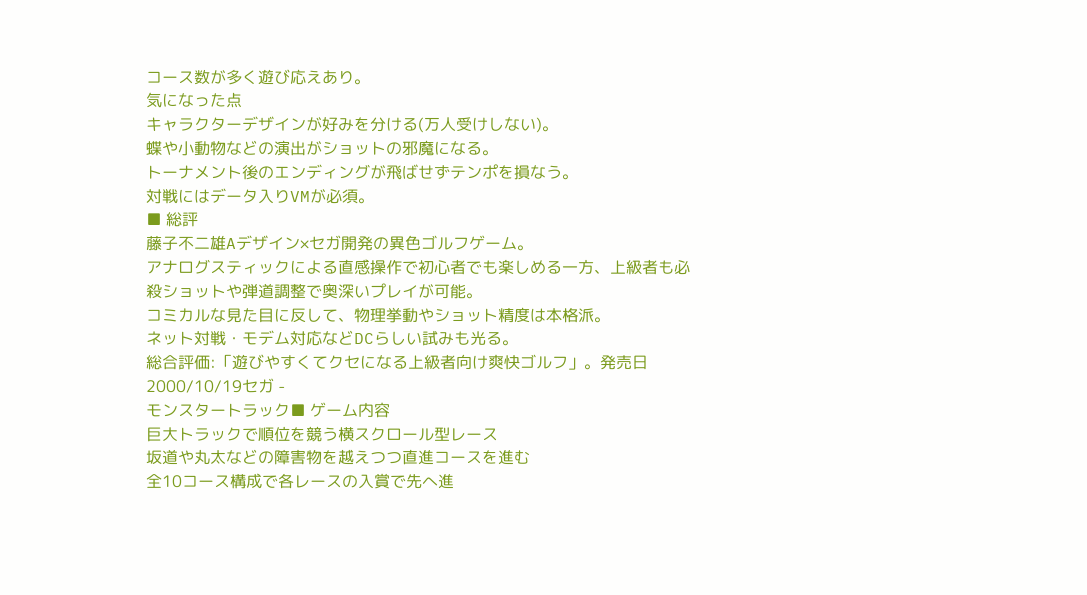コース数が多く遊び応えあり。
気になった点
キャラクターデザインが好みを分ける(万人受けしない)。
蝶や小動物などの演出がショットの邪魔になる。
トーナメント後のエンディングが飛ばせずテンポを損なう。
対戦にはデータ入りVMが必須。
■ 総評
藤子不二雄Aデザイン×セガ開発の異色ゴルフゲーム。
アナログスティックによる直感操作で初心者でも楽しめる一方、上級者も必殺ショットや弾道調整で奥深いプレイが可能。
コミカルな見た目に反して、物理挙動やショット精度は本格派。
ネット対戦・モデム対応などDCらしい試みも光る。
総合評価:「遊びやすくてクセになる上級者向け爽快ゴルフ」。発売日 2000/10/19セガ -
モンスタートラック■ ゲーム内容
巨大トラックで順位を競う横スクロール型レース
坂道や丸太などの障害物を越えつつ直進コースを進む
全10コース構成で各レースの入賞で先へ進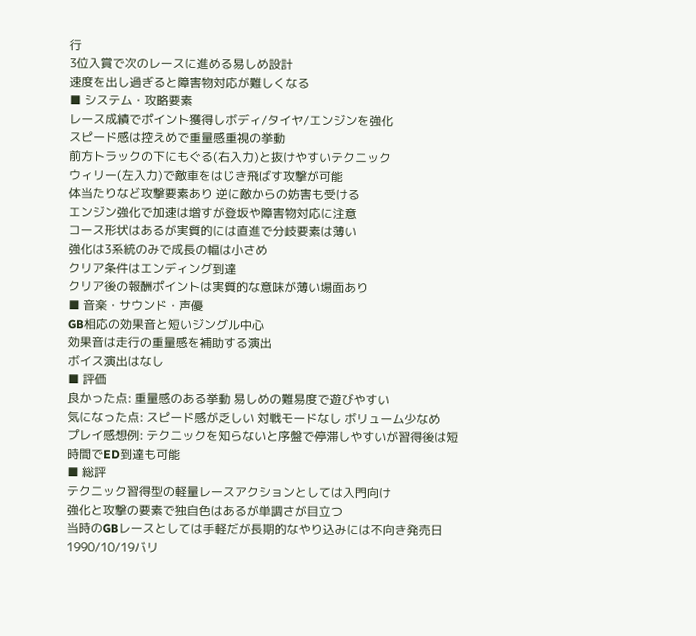行
3位入賞で次のレースに進める易しめ設計
速度を出し過ぎると障害物対応が難しくなる
■ システム・攻略要素
レース成績でポイント獲得しボディ/タイヤ/エンジンを強化
スピード感は控えめで重量感重視の挙動
前方トラックの下にもぐる(右入力)と抜けやすいテクニック
ウィリー(左入力)で敵車をはじき飛ばす攻撃が可能
体当たりなど攻撃要素あり 逆に敵からの妨害も受ける
エンジン強化で加速は増すが登坂や障害物対応に注意
コース形状はあるが実質的には直進で分岐要素は薄い
強化は3系統のみで成長の幅は小さめ
クリア条件はエンディング到達
クリア後の報酬ポイントは実質的な意味が薄い場面あり
■ 音楽・サウンド・声優
GB相応の効果音と短いジングル中心
効果音は走行の重量感を補助する演出
ボイス演出はなし
■ 評価
良かった点: 重量感のある挙動 易しめの難易度で遊びやすい
気になった点: スピード感が乏しい 対戦モードなし ボリューム少なめ
プレイ感想例: テクニックを知らないと序盤で停滞しやすいが習得後は短時間でED到達も可能
■ 総評
テクニック習得型の軽量レースアクションとしては入門向け
強化と攻撃の要素で独自色はあるが単調さが目立つ
当時のGBレースとしては手軽だが長期的なやり込みには不向き発売日 1990/10/19バリ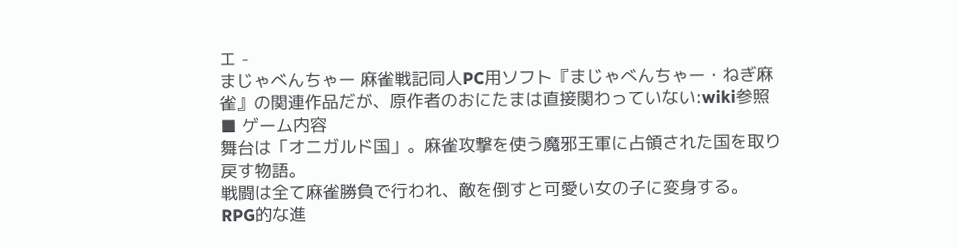エ -
まじゃべんちゃー 麻雀戦記同人PC用ソフト『まじゃべんちゃー・ねぎ麻雀』の関連作品だが、原作者のおにたまは直接関わっていない:wiki参照
■ ゲーム内容
舞台は「オニガルド国」。麻雀攻撃を使う魔邪王軍に占領された国を取り戻す物語。
戦闘は全て麻雀勝負で行われ、敵を倒すと可愛い女の子に変身する。
RPG的な進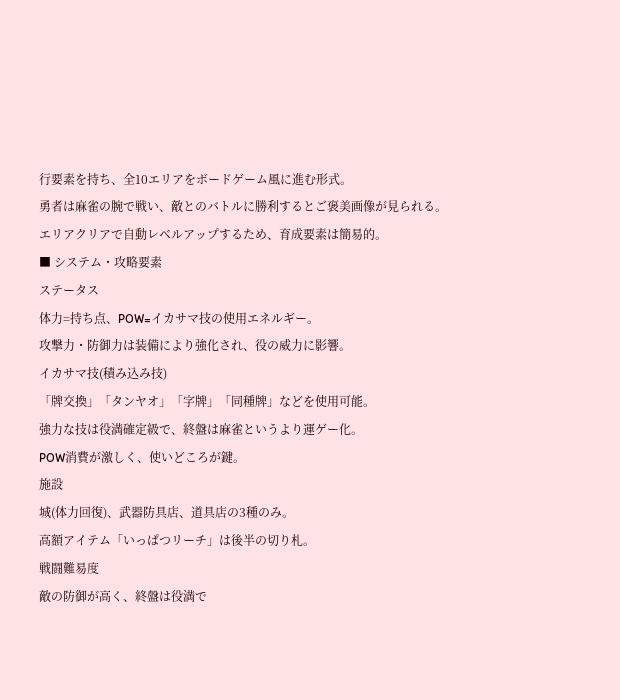行要素を持ち、全10エリアをボードゲーム風に進む形式。
勇者は麻雀の腕で戦い、敵とのバトルに勝利するとご褒美画像が見られる。
エリアクリアで自動レベルアップするため、育成要素は簡易的。
■ システム・攻略要素
ステータス
体力=持ち点、POW=イカサマ技の使用エネルギー。
攻撃力・防御力は装備により強化され、役の威力に影響。
イカサマ技(積み込み技)
「牌交換」「タンヤオ」「字牌」「同種牌」などを使用可能。
強力な技は役満確定級で、終盤は麻雀というより運ゲー化。
POW消費が激しく、使いどころが鍵。
施設
城(体力回復)、武器防具店、道具店の3種のみ。
高額アイテム「いっぱつリーチ」は後半の切り札。
戦闘難易度
敵の防御が高く、終盤は役満で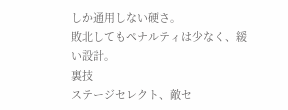しか通用しない硬さ。
敗北してもペナルティは少なく、緩い設計。
裏技
ステージセレクト、敵セ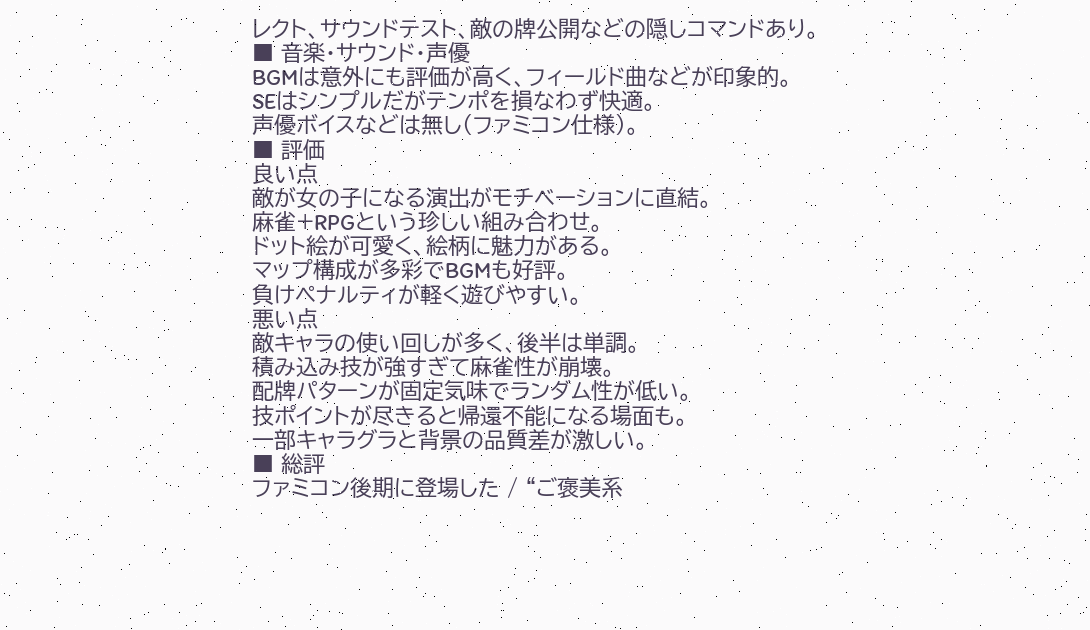レクト、サウンドテスト、敵の牌公開などの隠しコマンドあり。
■ 音楽・サウンド・声優
BGMは意外にも評価が高く、フィールド曲などが印象的。
SEはシンプルだがテンポを損なわず快適。
声優ボイスなどは無し(ファミコン仕様)。
■ 評価
良い点
敵が女の子になる演出がモチベーションに直結。
麻雀+RPGという珍しい組み合わせ。
ドット絵が可愛く、絵柄に魅力がある。
マップ構成が多彩でBGMも好評。
負けペナルティが軽く遊びやすい。
悪い点
敵キャラの使い回しが多く、後半は単調。
積み込み技が強すぎて麻雀性が崩壊。
配牌パターンが固定気味でランダム性が低い。
技ポイントが尽きると帰還不能になる場面も。
一部キャラグラと背景の品質差が激しい。
■ 総評
ファミコン後期に登場した / “ご褒美系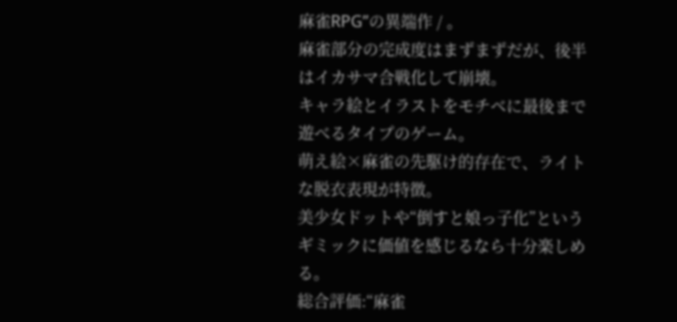麻雀RPG”の異端作 / 。
麻雀部分の完成度はまずまずだが、後半はイカサマ合戦化して崩壊。
キャラ絵とイラストをモチベに最後まで遊べるタイプのゲーム。
萌え絵×麻雀の先駆け的存在で、ライトな脱衣表現が特徴。
美少女ドットや“倒すと娘っ子化”というギミックに価値を感じるなら十分楽しめる。
総合評価:“麻雀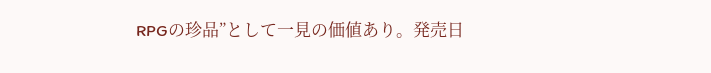RPGの珍品”として一見の価値あり。発売日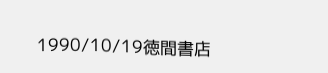1990/10/19徳間書店